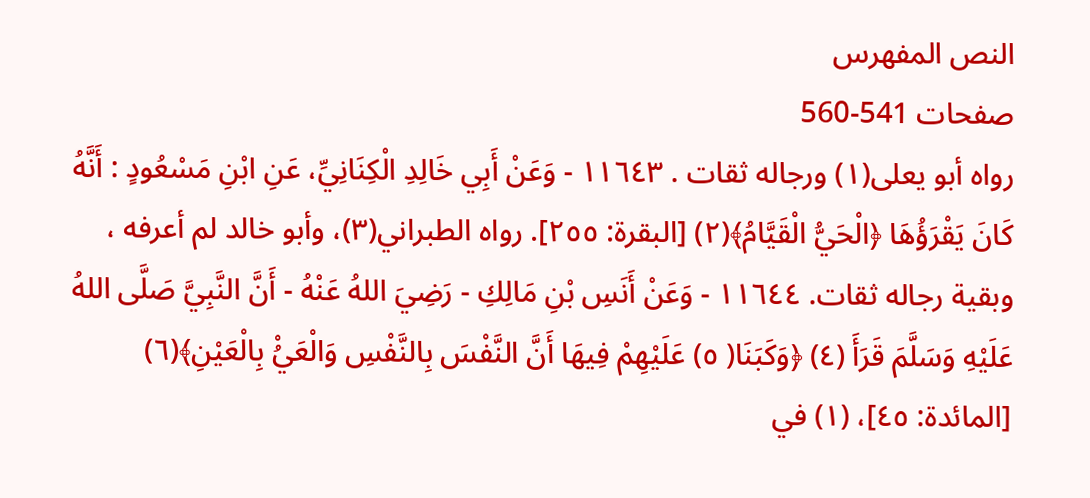النص المفهرس
صفحات 541-560
رواه أبو يعلى(١) ورجاله ثقات . ١١٦٤٣ - وَعَنْ أَبِي خَالِدِ الْكِنَانِيِّ، عَنِ ابْنِ مَسْعُودٍ : أَنَّهُ كَانَ يَقْرَؤُهَا ﴿الْحَيُّ الْقَيَّامُ﴾(٢) [البقرة: ٢٥٥]. رواه الطبراني(٣)، وأبو خالد لم أعرفه ، وبقية رجاله ثقات. ١١٦٤٤ - وَعَنْ أَنَسِ بْنِ مَالِكِ - رَضِيَ اللهُ عَنْهُ - أَنَّ النَّبِيَّ صَلَّى اللهُ عَلَيْهِ وَسَلَّمَ قَرَأَ (٤) ﴿وَكَبَنَا( ٥) عَلَيْهِمْ فِيهَا أَنَّ النَّفْسَ بِالنَّفْسِ وَالْعَيُْ بِالْعَيْنِ﴾(٦) [المائدة: ٤٥]، (١) في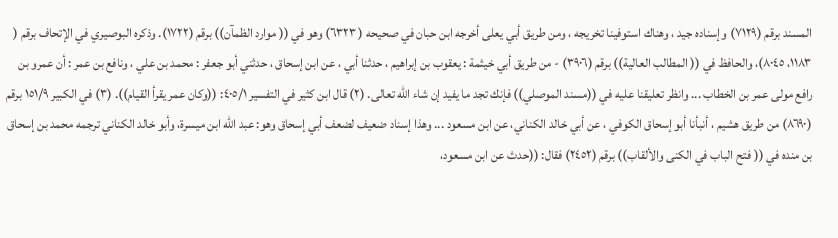المسند برقم (٧١٢٩) وإسناده جيد ، وهناك استوفينا تخريجه ، ومن طريق أبي يعلى أخرجه ابن حبان في صحيحه ( ٦٣٢٣) وهو في (( موارد الظمآن)) برقم (١٧٢٢). وذكره البوصيري في الإتحاف برقم ( ١١٨٣، ٨٠٤٥)، والحافظ في (( المطالب العالية)) برقم (٣٩٠٦) - من طريق أبي خيثمة : يعقوب بن إبراهيم ، حدثنا أبي ، عن ابن إسحاق ، حدثني أبو جعفر : محمد بن علي ، ونافع بن عمر : أن عمرو بن رافع مولى عمر بن الخطاب ... وانظر تعليقنا عليه في ((مسند الموصلي)) فإنك تجد ما يفيد إن شاء الله تعالى. (٢) قال ابن كثير في التفسير ٤٠٥/١: ((وكان عمر يقرأ القيام)). (٣) في الكبير ١٥١/٩ برقم (٨٦٩٠) من طريق هشيم ، أنبأنا أبو إسحاق الكوفي ، عن أبي خالد الكناني، عن ابن مسعود ... وهذا إسناد ضعيف لضعف أبي إسحاق وهو: عبد الله ابن ميسرة، وأبو خالد الكناني ترجمه محمد بن إسحاق بن منده في (( فتح الباب في الكنى والألقاب)) برقم (٢٤٥٢) فقال: ((حدث عن ابن مسعود،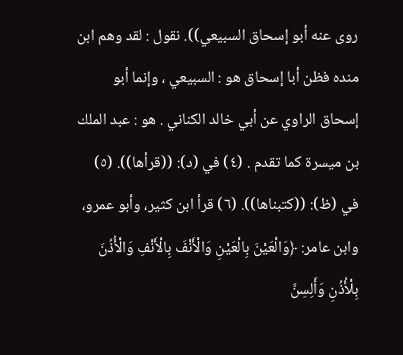روى عنه أبو إسحاق السبيعي)). نقول : لقد وهم ابن منده فظن أبا إسحاق هو : السبيعي ، وإنما أبو إسحاق الراوي عن أبي خالد الكناني . هو : عبد الملك بن ميسرة كما تقدم . (٤) في (د): ((قرأها)). (٥) في (ظ): ((كتبناها)). (٦) قرأ ابن كثير، وأبو عمرو، وابن عامر: ﴿وَالْعَيْنَ بِالْعَيْنِ وَالْأَنْفَ بِالْأَنْفِ وَالْأُذُنَ بِلْأُذُنِ وَأَلِسِنَّ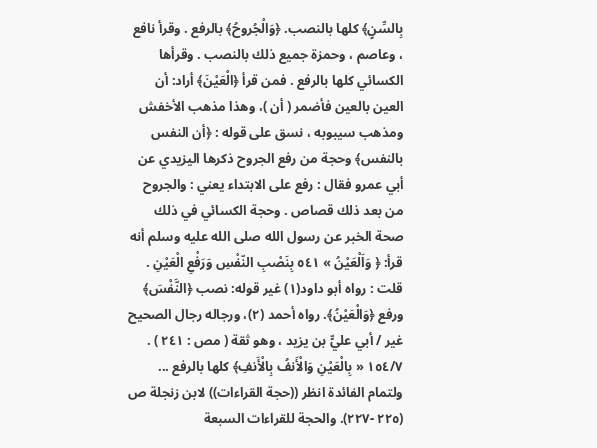بِالسِّنٍ﴾ كلها بالنصب. ﴿وَالْجُروحُ﴾ بالرفع . وقرأ نافع ، وعاصم ، وحمزة جميع ذلك بالنصب . وقرأها الكسائي كلها بالرفع . فمن قرأ ﴿الْعَيْنَ﴾ أراد: أن العين بالعين فأضمر ( أن )، وهذا مذهب الأخفش ومذهب سيبوبه ، نسق على قوله : ﴿أن النفس بالنفس﴾ وحجة من رفع الجروح ذكرها اليزيدي عن أبي عمرو فقال : رفع على الابتداء يعني : والجروح من بعد ذلك قصاص . وحجة الكسائي في ذلك صحة الخبر عن رسول الله صلى الله عليه وسلم أنه قرأ: ﴿ وَاَلْعَيْنُ » ٥٤١ بِنَصْبِ النّفْسِ وَرَفْعِ الْعَيْنِ . قلت : رواه أبو داود(١) غير قوله: نصب ﴿النَّفْسَ﴾ ورفع ﴿وَالْعَيْنُ﴾. رواه أحمد (٢)، ورجاله رجال الصحيح غير / أبي عليٍّ بن يزيد ، وهو ثقة ( مص : ٢٤١ ) . ١٥٤/٧ « بِالْعَيْنِ وَالْأَنفُ بِالْأَنفِ﴾ كلها بالرفع ... ولتمام الفائدة انظر ((حجة القراءات)) لابن زنجلة ص (٢٢٥ -٢٢٧). والحجة للقراءات السبعة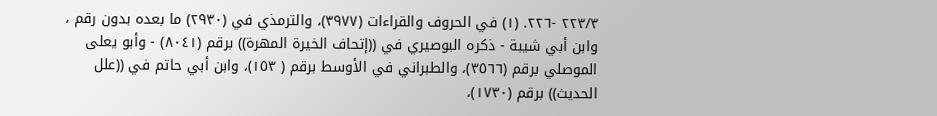٢٢٣/٣ -٢٢٦. (١) في الحروف والقراءات (٣٩٧٧)، والترمذي في (٢٩٣٠) ما بعده بدون رقم ، وابن أبي شيبة - ذكره البوصيري في ((إتحاف الخيرة المهرة)) برقم (٨٠٤١) - وأبو يعلى الموصلي برقم (٣٥٦٦)، والطبراني في الأوسط برقم ( ١٥٣)، وابن أبي حاتم في ((علل الحديث)) برقم (١٧٣٠)،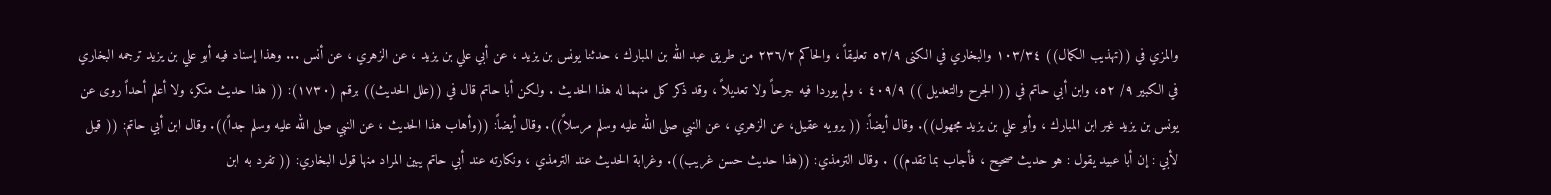والمزي في ((تهذيب الكمال)) ١٠٣/٣٤ والبخاري في الكنى ٥٢/٩ تعليقاً ، والحاكم ٢٣٦/٢ من طريق عبد الله بن المبارك ، حدثنا يونس بن يزيد ، عن أبي علي بن يزيد ، عن الزهري ، عن أنس ... وهذا إسناد فيه أبو علي بن يزيد ترجمه البخاري في الكبير ٩/ ٥٢، وابن أبي حاتم في (( الجرح والتعديل )) ٤٠٩/٩ ، ولم يوردا فيه جرحاً ولا تعديلاً ، وقد ذكر كل منهما له هذا الحديث . ولكن أبا حاتم قال في ((علل الحديث)) برقم (١٧٣٠): (( هذا حديث منكر، ولا أعلم أحداً روى عن يونس بن يزيد غير ابن المبارك ، وأبو علي بن يزيد مجهول)). وقال أيضاً: (( يرويه عقيل، عن الزهري ، عن النبي صلى الله عليه وسلم مرسلاً)). وقال أيضاً: ((وأهاب هذا الحديث ، عن النبي صلى الله عليه وسلم جداً)). وقال ابن أبي حاتم: (( قيل لأبي : إن أبا عبيد يقول : هو حديث صحيح ، فأجاب بما تقدم)) . وقال الترمذي: ((هذا حديث حسن غريب)). وغرابة الحديث عند الترمذي ، ونكارته عند أبي حاتم يبين المراد منها قول البخاري: (( تفرد به ابن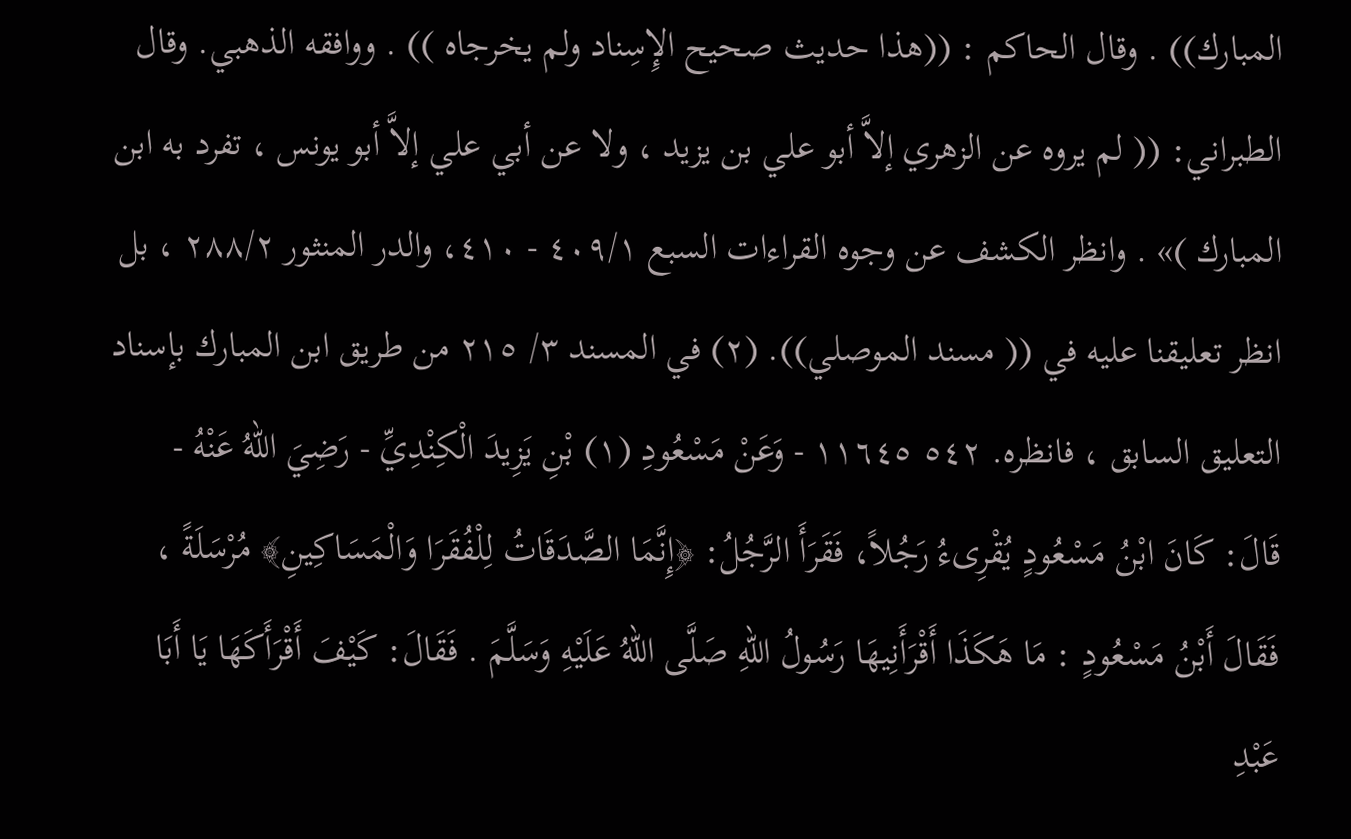المبارك)) . وقال الحاكم : ((هذا حديث صحيح الإِسِناد ولم يخرجاه )) . ووافقه الذهبي. وقال الطبراني: (( لم يروه عن الزهري إلاَّ أبو علي بن يزيد ، ولا عن أبي علي إلاَّ أبو يونس ، تفرد به ابن المبارك )» . وانظر الكشف عن وجوه القراءات السبع ٤٠٩/١ - ٤١٠، والدر المنثور ٢٨٨/٢ ، بل انظر تعليقنا عليه في (( مسند الموصلي)). (٢) في المسند ٣/ ٢١٥ من طريق ابن المبارك بإسناد التعليق السابق ، فانظره. ٥٤٢ ١١٦٤٥ - وَعَنْ مَسْعُودِ (١) بْنِ يَزِيدَ الْكِنْدِيِّ - رَضِيَ اللهُ عَنْهُ - قَالَ: كَانَ ابْنُ مَسْعُودٍ يُقْرِىءُ رَجُلاً، فَقَرَأَ الرَّجُلُ: ﴿إِنَّمَا الصَّدَقَاتُ لِلْفُقَرَا وَالْمَسَاكِينِ﴾ مُرْسَلَةً ، فَقَالَ أَبْنُ مَسْعُودٍ : مَا هَكَذَا أَقْرَأَنِيهَا رَسُولُ اللهِ صَلَّى اللهُ عَلَيْهِ وَسَلَّمَ . فَقَالَ: كَيْفَ أَقْرَأَكَهَا يَا أَبَا عَبْدِ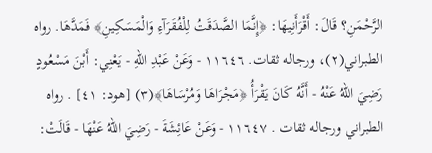الرَّحْمَنِ؟ قَالَ: أَقْرَأَنِيهَا: ﴿إِنَّمَا الصَّدَقَتُ لِلْفُقَرَآءِ وَالْمَسَكِينِ﴾ فَمَدَّهَا. رواه الطبراني(٢)، ورجاله ثقات. ١١٦٤٦ - وَعَنْ عَبْدِ اللهِ - يَعْنِي: أَبْنَ مَسْعُودٍ رَضِيَ اللهُ عَنْهُ - أَنَّهُ كَانَ يَقْرَأُ ﴿مَجْرَاهَا وَمُرْسَاهَا﴾(٣) [هود: ٤١] . رواه الطبراني ورجاله ثقات . ١١٦٤٧ - وَعَنْ عَائِشَةَ - رَضِيَ اللهُ عَنْهَا - قَالَتْ: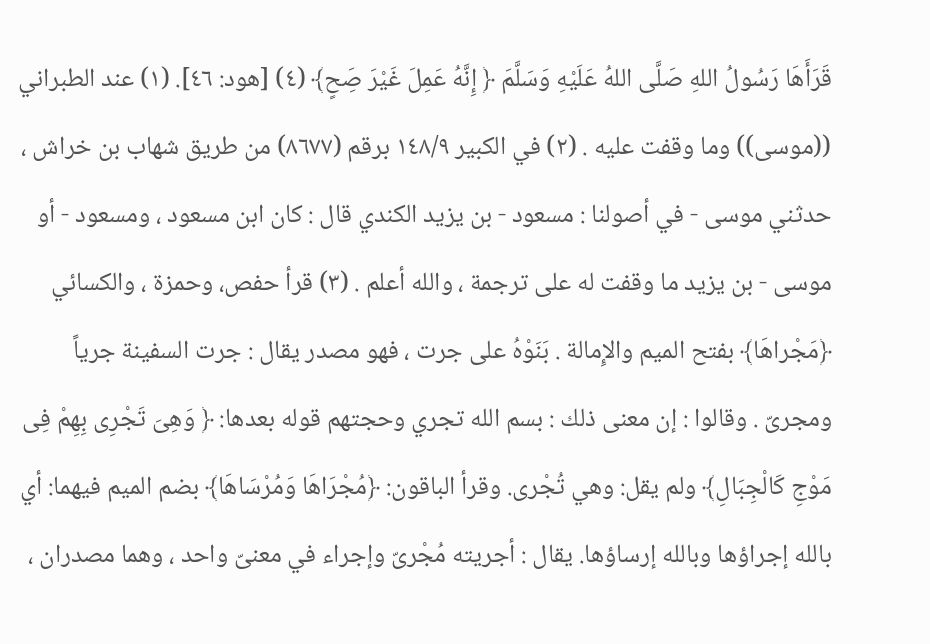قَرَأَهَا رَسُولُ اللهِ صَلَّى اللهُ عَلَيْهِ وَسَلَّمَ ﴿ إِنَّهُ عَمِلَ غَيْرَ صَِحٍ﴾ (٤) [هود: ٤٦]. (١) عند الطبراني ((موسى)) وما وقفت عليه . (٢) في الكبير ١٤٨/٩ برقم (٨٦٧٧) من طريق شهاب بن خراش ، حدثني موسى - في أصولنا : مسعود - بن يزيد الكندي قال : كان ابن مسعود ، ومسعود - أو موسى - بن يزيد ما وقفت له على ترجمة ، والله أعلم . (٣) قرأ حفص، وحمزة ، والكسائي ﴿مَجْراهَا﴾ بفتح الميم والإِمالة . بَنَوْهُ على جرت ، فهو مصدر يقال : جرت السفينة جرياً ومجرىّ . وقالوا : إن معنى ذلك : بسم الله تجري وحجتهم قوله بعدها: ﴿ وَهِىَ تَجْرِى بِهِمْ فِى مَوْجِ كَالْجِبَالِ﴾ ولم يقل: وهي تُجْرى. وقرأ الباقون: ﴿مُجْرَاهَا وَمُرْسَاهَا﴾ بضم الميم فيهما: أي بالله إجراؤها وبالله إرساؤها. يقال : أجريته مُجْرىّ وإجراء في معنىّ واحد ، وهما مصدران ،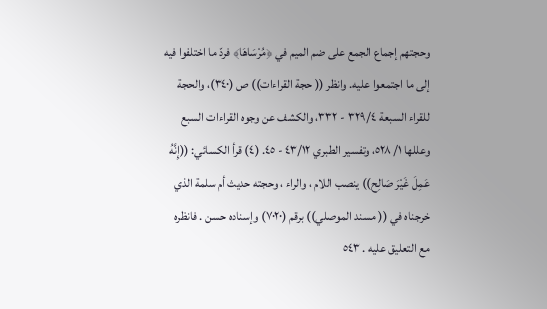وحجتهم إجماع الجمع على ضم الميم في ﴿مُرْسَاهَا﴾ فردّ ما اختلفوا فيه إلى ما اجتمعوا عليه. وانظر (( حجة القراءات)) ص (٣٤٠)، والحجة للقراء السبعة ٣٢٩/٤ - ٣٣٢، والكشف عن وجوه القراءات السبع وعللها ١/ ٥٢٨، وتفسير الطبري ٤٣/١٢ - ٤٥. (٤) قرأ الكسائي: ((إِنَّهُ عَمِلَ غَيْرَ صَالِح)) ينصب اللام ، والراء ، وحجته حديث أم سلمة الذي خرجناه في (( مسند الموصلي)) برقم (٧٠٢٠) وإسناده حسن . فانظره مع التعليق عليه . ٥٤٣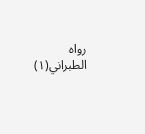رواه الطبراني(١)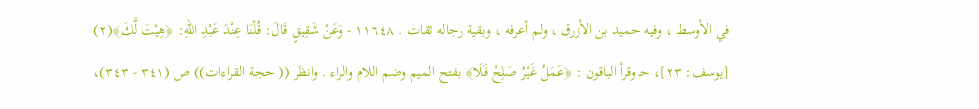في الأوسط ، وفيه حميد بن الأزرق ، ولم أعرفه ، وبقية رجاله ثقات . ١١٦٤٨ - وَعَنْ شَقِيقٍ قَالَ: قُلْنَا عِنْدَ عَبْدِ اللهِ: ﴿هِيْتَ لَّكَ﴾(٢) [يوسف: ٢٣]، حـ وقرأ الباقون : ﴿عَمَلُ غَيْرُ صَلِحْ فَلَا﴾ بفتح الميم وضم اللام والراء . وانظر (( حجة القراءات)) ص (٣٤١ - ٣٤٣)،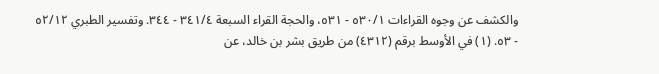والكشف عن وجوه القراءات ٥٣٠/١ - ٥٣١، والحجة القراء السبعة ٣٤١/٤ - ٣٤٤. وتفسير الطبري ٥٢/١٢ - ٥٣. (١) في الأوسط برقم (٤٣١٢) من طريق بشر بن خالد، عن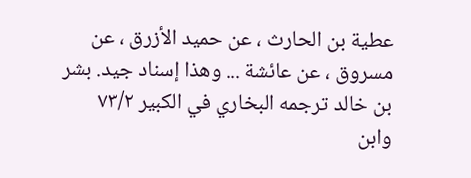عطية بن الحارث ، عن حميد الأزرق ، عن مسروق ، عن عائشة ... وهذا إسناد جيد. بشر بن خالد ترجمه البخاري في الكبير ٧٣/٢ وابن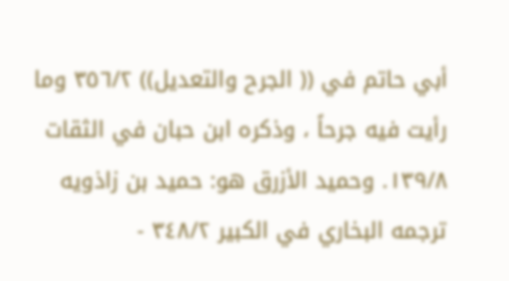أبي حاتم في (( الجرح والتعديل)) ٣٥٦/٢ وما رأيت فيه جرحاً ، وذكره ابن حبان في الثقات ١٣٩/٨. وحميد الأزرق هو: حميد بن زاذويه ترجمه البخاري في الكبير ٣٤٨/٢ -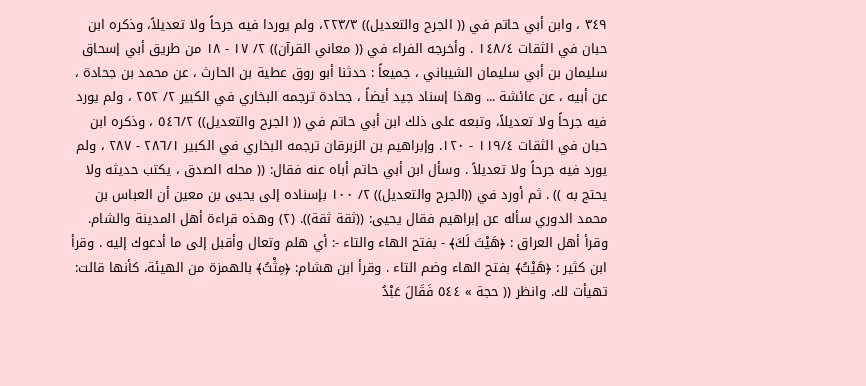٣٤٩ ، وابن أبي حاتم في (( الجرح والتعديل)) ٢٢٣/٣، ولم يوردا فيه جرحاً ولا تعديلاً، وذكره ابن حبان في الثقات ١٤٨/٤ . وأخرجه الفراء في (( معاني القرآن)) ٢/ ١٧ - ١٨ من طريق أبي إسحاق سليمان بن أبي سليمان الشيباني ، جميعاً : حدثنا أبو روق عطية بن الحارث ، عن محمد بن جحادة ، عن أبيه ، عن عائشة ... وهذا إسناد جيد أيضاً ، جحادة ترجمه البخاري في الكبير ٢/ ٢٥٢ ، ولم يورد فيه جرحاً ولا تعديلاً، وتبعه على ذلك ابن أبي حاتم في (( الجرح والتعديل)) ٥٤٦/٢ ، وذكره ابن حبان في الثقات ١١٩/٤ - ١٢٠. وإبراهيم بن الزبرقان ترجمه البخاري في الكبير ٢٨٦/١ - ٢٨٧ ، ولم يورد فيه جرحاً ولا تعديلاً . وسأل ابن أبي حاتم أباه عنه فقال: (( محله الصدق ، يكتب حديثه ولا يحتج به )) . ثم أورد في ((الجرح والتعديل)) ٢/ ١٠٠ بإسناده إلى يحيى بن معين أن العباس بن محمد الدوري سأله عن إبراهيم فقال يحيى: ((ثقة ثقة)). (٢) وهذه قراءة أهل المدينة والشام. وقرأ أهل العراق : ﴿هَيْتَ لَكَ﴾ - بفتح الهاء والتاء -: أي هلم وتعال وأقبل إلى ما أدعوك إليه . وقرأ ابن كثير : ﴿هَيْتُ﴾ بفتح الهاء وضم التاء . وقرأ ابن هشام: ﴿مِثْتُ﴾ بالهمزة من الهيئة، كأنها قالت: تهيأت لك. وانظر (( حجة » ٥٤٤ فَقَالَ عَبْدُ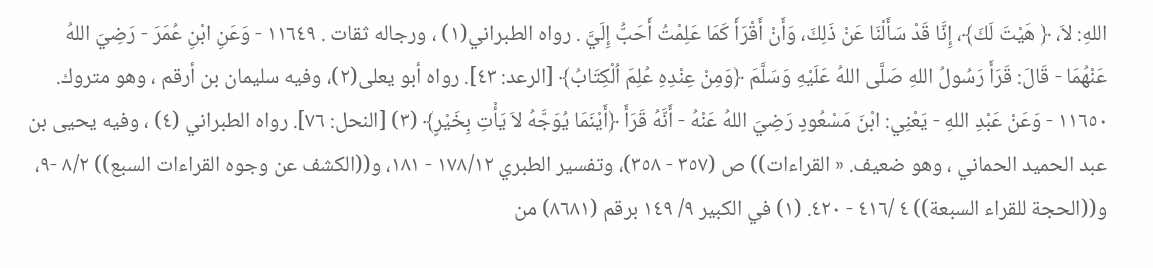اللهِ: لاَ، ﴿ هَيْتَ لَكَ﴾، إِنَّا قَدْ سَأَلْنَا عَنْ ذَلِكَ، وَأَنْ أَقْرَأَ كَمَا عَلِمْتُ أَحَبُّ إِلَيَّ . رواه الطبراني(١) ، ورجاله ثقات . ١١٦٤٩ - وَعَنِ ابْنِ عُمَرَ - رَضِيَ اللهُ عَنْهُمَا - قَالَ: قَرَأَ رَسُولُ اللهِ صَلَّى اللهُ عَلَيْهِ وَسَلَّمَ ﴿وَمِنْ عِنْدِهِ عُلِمَ اُلْكِتَابُ﴾ [الرعد: ٤٣]. رواه أبو يعلى(٢)، وفيه سليمان بن أرقم ، وهو متروك. ١١٦٥٠ - وَعَنْ عَبْدِ اللهِ - يَعْنِي: ابْنَ مَسْعُودٍ رَضِيَ اللهُ عَنْهُ - أَنَّهُ قَرَأَ ﴿أَيْنَمَا يُوَجَّهُ لاَ يَأْتِ بِخَيْرٍ﴾ (٣) [النحل: ٧٦]. رواه الطبراني (٤) ، وفيه يحيى بن عبد الحميد الحماني ، وهو ضعيف. « القراءات)) ص (٣٥٧ - ٣٥٨)، وتفسير الطبري ١٧٨/١٢ - ١٨١، و((الكشف عن وجوه القراءات السبع)) ٨/٢ -٩، و((الحجة للقراء السبعة)) ٤ /٤١٦ - ٤٢٠. (١) في الكبير ٩/ ١٤٩ برقم (٨٦٨١) من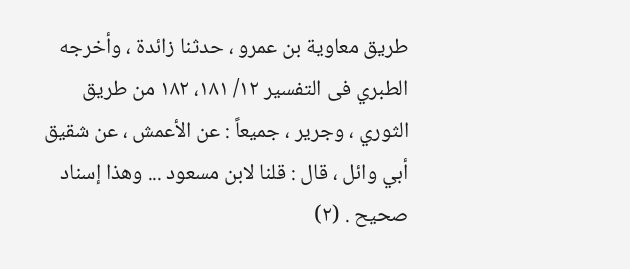طريق معاوية بن عمرو ، حدثنا زائدة ، وأخرجه الطبري فى التفسير ١٢/ ١٨١، ١٨٢ من طريق الثوري ، وجرير ، جميعاً : عن الأعمش ، عن شقيق أبي وائل ، قال : قلنا لابن مسعود ... وهذا إسناد صحيح . (٢)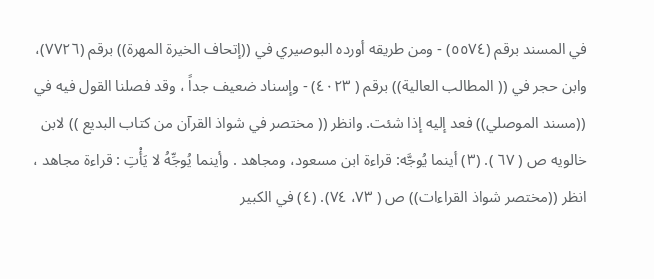في المسند برقم (٥٥٧٤) - ومن طريقه أورده البوصيري في ((إتحاف الخيرة المهرة)) برقم (٧٧٢٦)، وابن حجر في (( المطالب العالية)) برقم ( ٤٠٢٣) - وإسناد ضعيف جداً ، وقد فصلنا القول فيه في ((مسند الموصلي)) فعد إليه إذا شئت. وانظر (( مختصر في شواذ القرآن من كتاب البديع )) لابن خالويه ص ( ٦٧ ). (٣) أينما يُوجَّه: قراءة ابن مسعود، ومجاهد . وأينما يُوجِّهُ لا يَأْتِ : قراءة مجاهد ، انظر ((مختصر شواذ القراءات)) ص ( ٧٣، ٧٤). (٤) في الكبير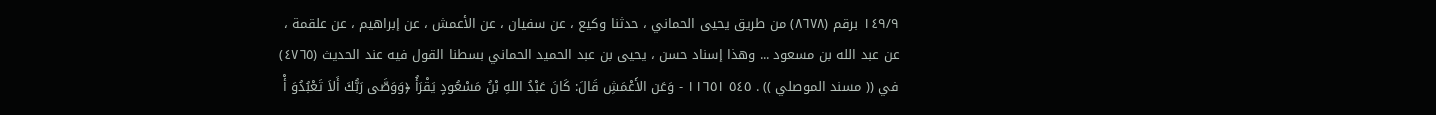١٤٩/٩ برقم (٨٦٧٨) من طريق يحيى الحماني ، حدثنا وكيع ، عن سفيان ، عن الأعمش ، عن إبراهيم ، عن علقمة ، عن عبد الله بن مسعود ... وهذا إسناد حسن ، يحيى بن عبد الحميد الحماني بسطنا القول فيه عند الحديث (٤٧٦٥) في (( مسند الموصلي )) . ٥٤٥ ١١٦٥١ - وَعَن الأَعْمَشِ قَالَ: كَانَ عَبْدُ اللهِ بْنُ مَسْعُودٍ يَقْرَأُ ﴿وَوَصَّى رَبُّكَ أَلاَ تَعْبُدُوَ أْ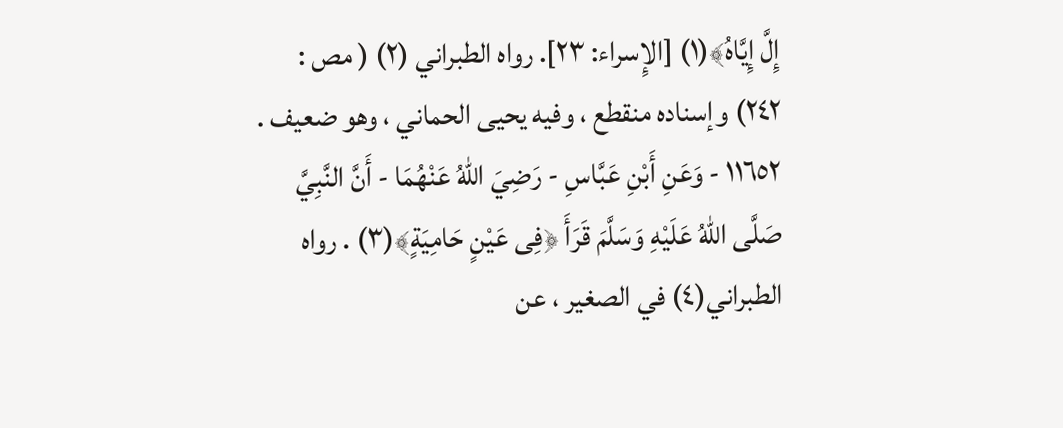إِلَّ إِيَّاهُ﴾(١) [الإِسراء: ٢٣]. رواه الطبراني (٢) ( مص : ٢٤٢) وإسناده منقطع ، وفيه يحيى الحماني ، وهو ضعيف . ١١٦٥٢ - وَعَنِ أَبْنِ عَبَّاسِ - رَضِيَ اللهُ عَنْهُمَا - أَنَّ النَّبِيَّ صَلَّى اللهُ عَلَيْهِ وَسَلَّمَ قَرَأَ ﴿فِى عَيْنٍ حَامِيَةٍ﴾(٣) . رواه الطبراني(٤) في الصغير ، عن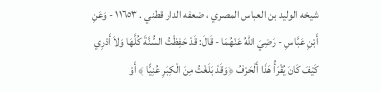شيخه الوليد بن العباس المصري ، ضعفه الدار قطني . ١١٦٥٣ - وَعَنِ أَبْنِ عَبَّاسِ - رَضِيَ اللهُ عَنْهُمَا - قَالَ: قَدْ حَفِظْتُ السُّنَّةَ كُلَّهَا وَلاَ أَدْرِي كَيْفَ كَانَ يُقْرَأُ هَذَا أَلْحَرْفُ ﴿وَقَدْ بَلَغْتُ مِنَ الْكِبَرِ عُنِيًّا ﴾ أَوْ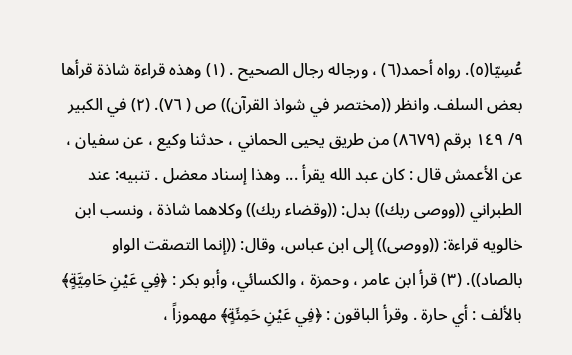عُسِيّا(٥). رواه أحمد(٦) ، ورجاله رجال الصحيح . (١) وهذه قراءة شاذة قرأها بعض السلف. وانظر ((مختصر في شواذ القرآن)) ص ( ٧٦). (٢) في الكبير ٩/ ١٤٩ برقم (٨٦٧٩) من طريق يحيى الحماني ، حدثنا وكيع ، عن سفيان ، عن الأعمش قال : كان عبد الله يقرأ ... وهذا إسناد معضل . تنبيه: عند الطبراني ((ووصى ربك)) بدل: ((وقضاء ربك)) وكلاهما شاذة ، ونسب ابن خالويه قراءة: ((ووصى)) إلى ابن عباس، وقال: ((إنما التصقت الواو بالصاد)). (٣) قرأ ابن عامر ، وحمزة ، والكسائي، وأبو بكر : ﴿فِي عَيْنِ حَامِيَّةٍ﴾ بالألف : أي حارة . وقرأ الباقون : ﴿فِي عَيْنِ حَمِئَةٍ﴾ مهموزاً ،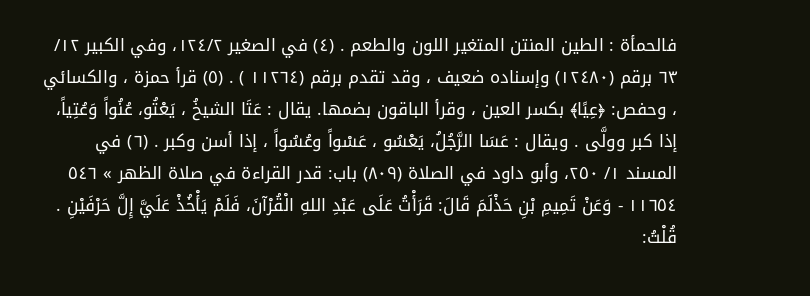فالحمأة : الطين المنتن المتغير اللون والطعم . (٤) في الصغير ١٢٤/٢، وفي الكبير ١٢/ ٦٣ برقم (١٢٤٨٠) وإسناده ضعيف ، وقد تقدم برقم (١١٢٦٤ ) . (٥) قرأ حمزة ، والكسائي ، وحفص: ﴿عِيًا﴾ بكسر العين ، وقرأ الباقون بضمها. يقال : عَتَا الشيخُ ، يَعْتُو، عُنُواً وَعُتِياً، إذا كبر وولَّى . ويقال : عَسَا الرَّجُلُ، يَعْسُو ، عَسْواً وعُسُواً ، إذا أسن وكبر . (٦) في المسند ١/ ٢٥٠، وأبو داود في الصلاة (٨٠٩) باب: قدر القراءة في صلاة الظهر » ٥٤٦ ١١٦٥٤ - وَعَنْ تَمِيمِ بْنِ حَذْلَمَ قَالَ: قَرَأْتُ عَلَى عَبْدِ اللهِ الْقُرْآنَ، فَلَمْ يَأْخُذْ عَلَيَّ إِلَّ حَرْفَيْنِ . قُلْتُ: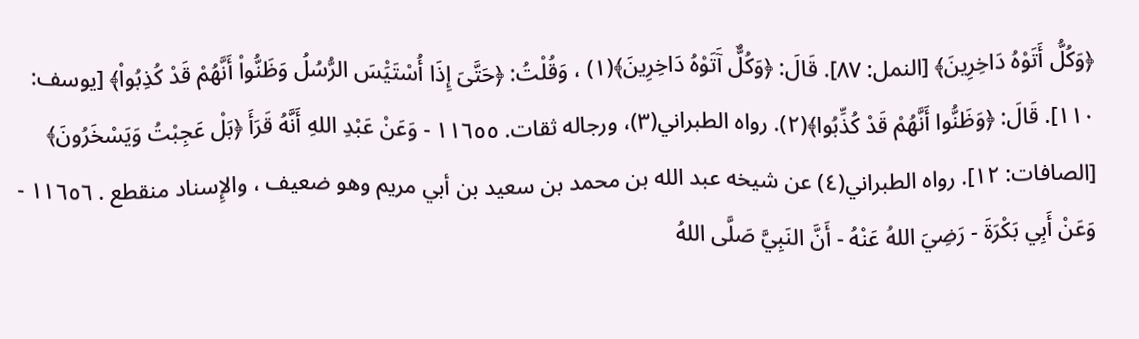﴿وَكُلُّ أَتَوْهُ دَاخِرِينَ﴾ [النمل: ٨٧]. قَالَ: ﴿وَكُلٌّ آَتَوْهُ دَاخِرِينَ﴾(١) ، وَقُلْتُ: ﴿حَتَّىَ إِذَا أُسْتَيَْسَ الرُّسُلُ وَظَنُّواْ أَنَّهُمْ قَدْ كُذِبُواْ﴾ [يوسف: ١١٠]. قَالَ: ﴿وَظَنُّوا أَنَّهُمْ قَدْ كُذِّبُوا﴾(٢). رواه الطبراني(٣)، ورجاله ثقات. ١١٦٥٥ - وَعَنْ عَبْدِ اللهِ أَنَّهُ قَرَأَ ﴿بَلْ عَجِبْتُ وَيَسْخَرُونَ﴾ [الصافات: ١٢]. رواه الطبراني(٤) عن شيخه عبد الله بن محمد بن سعيد بن أبي مريم وهو ضعيف ، والإِسناد منقطع . ١١٦٥٦ - وَعَنْ أَبِي بَكْرَةَ - رَضِيَ اللهُ عَنْهُ - أَنَّ النَبِيَّ صَلَّى اللهُ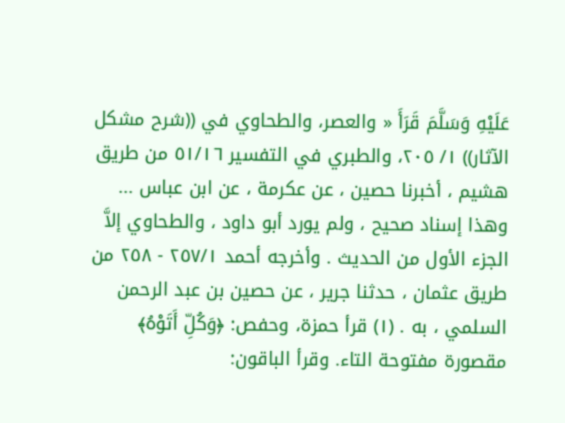عَلَيْهِ وَسَلَّمَ قَرَأَ « والعصر، والطحاوي في ((شرح مشكل الآثار)) ١/ ٢٠٥، والطبري في التفسير ٥١/١٦ من طريق هشيم ، أخبرنا حصين ، عن عكرمة ، عن ابن عباس ... وهذا إسناد صحيح ، ولم يورد أبو داود ، والطحاوي إلاَّ الجزء الأول من الحديث . وأخرجه أحمد ٢٥٧/١ - ٢٥٨ من طريق عثمان ، حدثنا جرير ، عن حصين بن عبد الرحمن السلمي ، به . (١) قرأ حمزة، وحفص: ﴿وَكُلِّ أَتَوْهُ﴾ مقصورة مفتوحة التاء. وقرأ الباقون: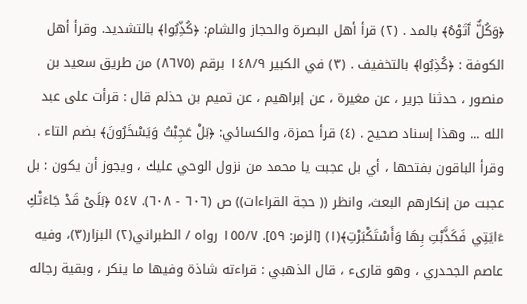﴿وَكُلٌّ آَتَوْهُ﴾ بالمد . (٢) قرأ أهل البصرة والحجاز والشام: ﴿كُذِّبُوا﴾ بالتشديد. وقرأ أهل الكوفة : ﴿كُذِبُوا﴾ بالتخفيف . (٣) في الكبير ١٤٨/٩ برقم (٨٦٧٥) من طريق سعيد بن منصور ، حدثنا جرير ، عن مغيرة ، عن إبراهيم ، عن تميم بن حذلم قال : قرأت على عبد الله ... وهذا إسناد صحيح . (٤) قرأ حمزة، والكسائي: ﴿بَلْ عَجِبْتُ وَيَسْخَرُونَ﴾ بضم التاء . وقرأ الباقون بفتحها ، أي بل عجبت يا محمد من نزول الوحي عليك ، ويجوز أن يكون : بل عجبت من إنكارهم البعث، وانظر (( حجة القراءات)) ص (٦٠٦ - ٦٠٨). ٥٤٧ ﴿بَلَىْ قَدْ جَاءَتْكِ ءَايَتِي فَكَذَّبْتِ بِهَا وَأَسْتَكْبَرْتِ﴾(١) [الزمر: ٥٩]. ١٥٥/٧ رواه / الطبراني(٢) البزار(٣)، وفيه عاصم الجحدري ، وهو قارىء ، قال الذهبي : قراءته شاذة وفيها ما ينكر ، وبقية رجاله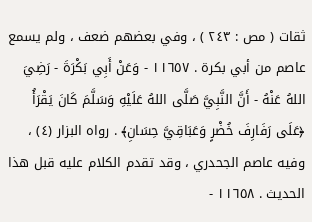ثقات ( مص : ٢٤٣ ) ، وفي بعضهم ضعف ، ولم يسمع عاصم من أبي بكرة . ١١٦٥٧ - وَعَنْ أَبِي بَكْرَةَ - رَضِيَ اللهُ عَنْهُ - أَنَّ النَّبِيَّ صَلَّى اللهُ عَلَيْهِ وَسَلَّمَ كَانَ يَقْرَأُ ﴿عَلَى رَفَارِفَ خُضْرٍ وَعَبَاقِيَّ حِسَانِ﴾ . رواه البزار (٤) ، وفيه عاصم الجحدري ، وقد تقدم الكلام عليه قبل هذا الحديث . ١١٦٥٨ -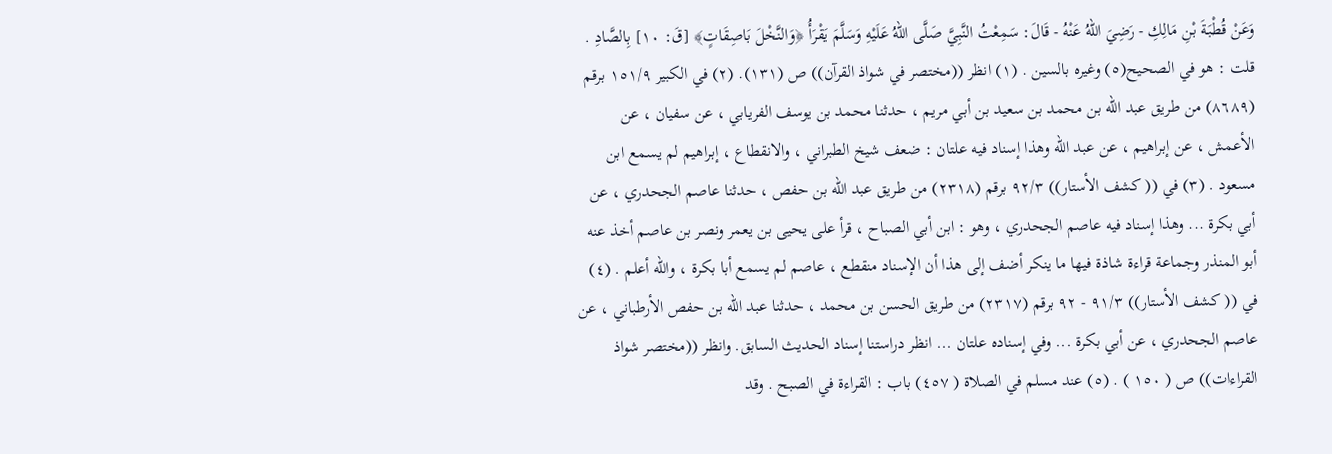وَعَنْ قُطْبَةَ بْنِ مَالِكِ - رَضِيَ اللهُ عَنْهُ - قَالَ: سَمِعْتُ النَّبِيَّ صَلَّى اللهُ عَلَيْهِ وَسَلَّمَ يَقْرَأُ ﴿وَالنَّخْلَ بَاصِقَاتٍ﴾ [قَ: ١٠] بِالصَّادِ . قلت : هو في الصحيح(٥) وغيره بالسين . (١) انظر ((مختصر في شواذ القرآن)) ص (١٣١). (٢) في الكبير ١٥١/٩ برقم (٨٦٨٩) من طريق عبد الله بن محمد بن سعيد بن أبي مريم ، حدثنا محمد بن يوسف الفريابي ، عن سفيان ، عن الأعمش ، عن إبراهيم ، عن عبد الله وهذا إسناد فيه علتان : ضعف شيخ الطبراني ، والانقطاع ، إبراهيم لم يسمع ابن مسعود . (٣) في (( كشف الأستار)) ٩٢/٣ برقم (٢٣١٨) من طريق عبد الله بن حفص ، حدثنا عاصم الجحدري ، عن أبي بكرة ... وهذا إسناد فيه عاصم الجحدري ، وهو : ابن أبي الصباح ، قرأ على يحيى بن يعمر ونصر بن عاصم أخذ عنه أبو المنذر وجماعة قراءة شاذة فيها ما ينكر أضف إلى هذا أن الإسناد منقطع ، عاصم لم يسمع أبا بكرة ، والله أعلم . (٤) في (( كشف الأستار)) ٩١/٣ - ٩٢ برقم (٢٣١٧) من طريق الحسن بن محمد ، حدثنا عبد الله بن حفص الأرطباني ، عن عاصم الجحدري ، عن أبي بكرة ... وفي إسناده علتان ... انظر دراستنا إسناد الحديث السابق. وانظر ((مختصر شواذ القراءات)) ص ( ١٥٠ ) . (٥) عند مسلم في الصلاة ( ٤٥٧) باب : القراءة في الصبح . وقد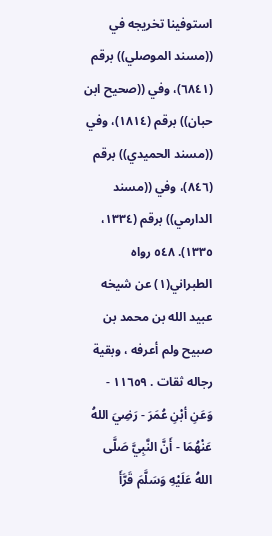استوفينا تخريجه في ((مسند الموصلي)) برقم (٦٨٤١)، وفي ((صحيح ابن حبان)) برقم (١٨١٤)، وفي ((مسند الحميدي)) برقم (٨٤٦)، وفي ((مسند الدارمي)) برقم (١٣٣٤، ١٣٣٥). ٥٤٨ رواه الطبراني(١) عن شيخه عبيد الله بن محمد بن صبيح ولم أعرفه ، وبقية رجاله ثقات . ١١٦٥٩ - وَعَنِ أبْنِ عُمَرَ - رَضِيَ اللهُ عَنْهُمَا - أَنَّ النَّبِيَّ صَلَّى اللهُ عَلَيْهِ وَسَلَّمَ قَرَّأَ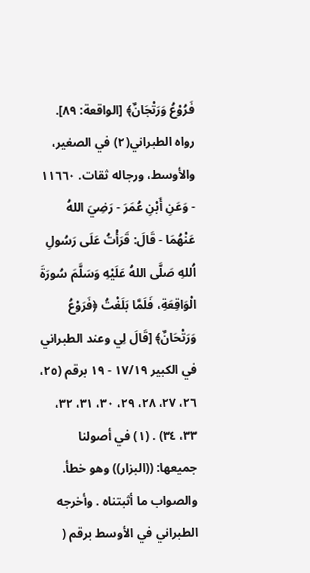فَرُوْعُ وَرَتْجَانٌ﴾ [الواقعة: ٨٩]. رواه الطبراني(٢) في الصغير، والأوسط، ورجاله ثقات. ١١٦٦٠ - وَعَنِ أَبْنِ عُمَرَ - رَضِيَ اللهُ عَنْهُمَا - قَالَ: قَرَأْتُ عَلَى رَسُولِ اُللهِ صَلَّى اللهُ عَلَيْهِ وَسَلَّمَ سُورَةَ الْوَاقِعَةِ، فَلَمَّا بَلَغْتُ ﴿فَرَوْعُ وَرَتْحَانٌ﴾ [قَالَ لِي وعند الطبراني في الكبير ١٧/١٩ - ١٩ برقم (٢٥، ٢٦، ٢٧، ٢٨، ٢٩، ٣٠، ٣١، ٣٢، ٣٣، ٣٤) . (١) في أصولنا جميعها: ((البزار)) وهو خطأ. والصواب ما أثبتناه . وأخرجه الطبراني في الأوسط برقم (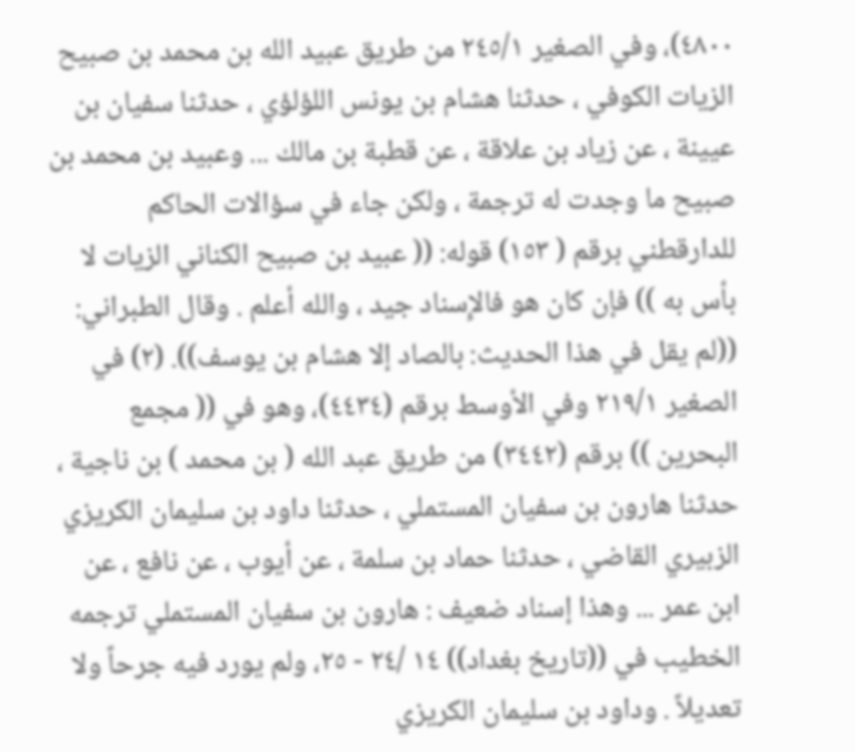٤٨٠٠)، وفي الصغير ٢٤٥/١ من طريق عبيد الله بن محمد بن صبيح الزيات الكوفي ، حدثنا هشام بن يونس اللؤلؤي ، حدثنا سفيان بن عيينة ، عن زياد بن علاقة ، عن قطبة بن مالك ... وعبيد بن محمد بن صبيح ما وجدت له ترجمة ، ولكن جاء في سؤالات الحاكم للدارقطني برقم ( ١٥٣) قوله: (( عبيد بن صبيح الكناني الزيات لا بأس به )) فإن كان هو فالإِسناد جيد ، والله أعلم . وقال الطبراني: ((لم يقل في هذا الحديث: بالصاد إلا هشام بن يوسف)). (٢) في الصغير ٢١٩/١ وفي الأوسط برقم (٤٤٣٤)، وهو في (( مجمع البحرين )) برقم (٣٤٤٢) من طريق عبد الله ( بن محمد ) بن ناجية ، حدثنا هارون بن سفيان المستملي ، حدثنا داود بن سليمان الكريزي الزبيري القاضي ، حدثنا حماد بن سلمة ، عن أيوب ، عن نافع ، عن ابن عمر ... وهذا إسناد ضعيف : هارون بن سفيان المستملي ترجمه الخطيب في ((تاريخ بغداد)) ١٤ /٢٤ - ٢٥، ولم يورد فيه جرحاً ولا تعديلاً . وداود بن سليمان الكريزي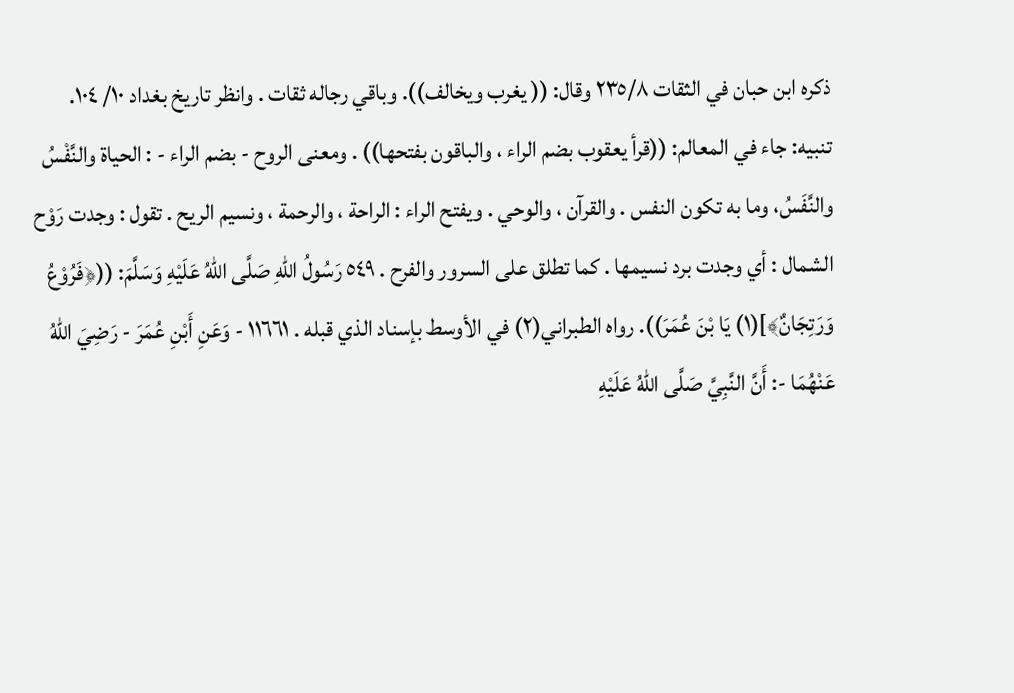ذكره ابن حبان في الثقات ٢٣٥/٨ وقال: (( يغرب ويخالف)). وباقي رجاله ثقات . وانظر تاريخ بغداد ١٠/ ١٠٤. تنبيه: جاء في المعالم: ((قرأ يعقوب بضم الراء ، والباقون بفتحها)) . ومعنى الروح - بضم الراء - : الحياة والنَّفْسُ والنَّفَسُ، وما به تكون النفس . والقرآن ، والوحي . ويفتح الراء : الراحة ، والرحمة ، ونسيم الريح . تقول : وجدت رَوْح الشمال : أي وجدت برد نسيمها . كما تطلق على السرور والفرح . ٥٤٩ رَسُولُ اللهِ صَلَّى اللهُ عَلَيْهِ وَسَلَّمَ: ((﴿فَرُوْعُ وَرَتِجَانٌ﴾](١) يَا بْنَ عُمَرَ)). رواه الطبراني(٢) في الأوسط بإسناد الذي قبله . ١١٦٦١ - وَعَنِ أَبْنِ عُمَرَ - رَضِيَ اللهُ عَنْهُمَا -: أَنَّ النَّبِيَّ صَلَّى اللهُ عَلَيْهِ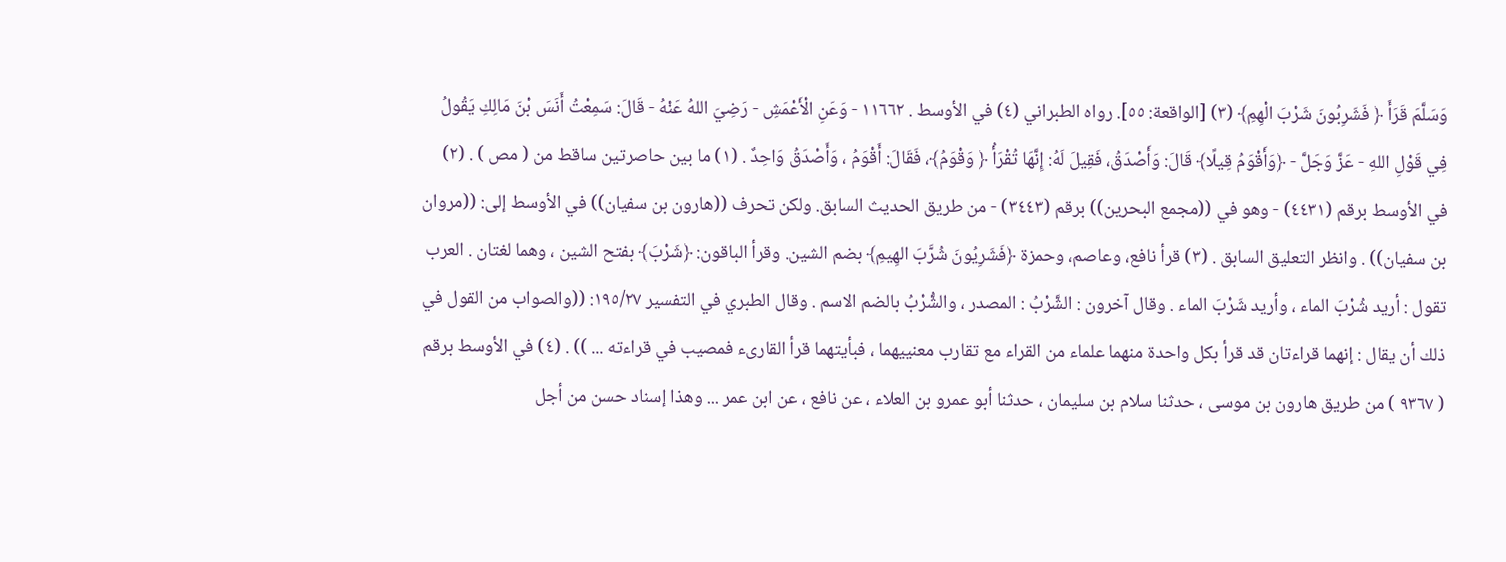وَسَلَّمَ قَرَأَ ﴿ فَشَرِبُونَ شَرْبَ الْهِمِ﴾ (٣) [الواقعة: ٥٥]. رواه الطبراني (٤) في الأوسط . ١١٦٦٢ - وَعَنِ الْأَعْمَشِ - رَضِيَ اللهُ عَنْهُ - قَالَ: سَمِعْتُ أَنَسَ بْنَ مَالِكِ يَقُولُ فِي قَوْلِ اللهِ - عَزَّ وَجَلَّ - ﴿وَأَقْوَمُ قِيلًا﴾ قَالَ: وَأَصْدَقُ، فَقِيلَ لَهُ: إِنَّهَا تُقْرَأُ ﴿ وَقْوَمُ﴾، فَقَالَ: أَقْوَمُ ، وَأَصْدَقُ وَاحِدٌ . (١) ما بين حاصرتين ساقط من ( مص ) . (٢) في الأوسط برقم (٤٤٣١) - وهو في ((مجمع البحرين)) برقم (٣٤٤٣) - من طريق الحديث السابق. ولكن تحرف ((هارون بن سفيان)) في الأوسط إلى: ((مروان بن سفيان)) . وانظر التعليق السابق . (٣) قرأ نافع، وعاصم، وحمزة ﴿فَشَرِيُونَ شُرَّبَ الهِيمِ﴾ بضم الشين. وقرأ الباقون: ﴿شَرْبَ﴾ بفتح الشين ، وهما لغتان . العرب تقول : أريد شُرْبَ الماء ، وأريد شَرْبَ الماء . وقال آخرون : الشَّرْبُ : المصدر ، والشُّرْبُ بالضم الاسم . وقال الطبري في التفسير ١٩٥/٢٧: ((والصواب من القول في ذلك أن يقال : إنهما قراءتان قد قرأ بكل واحدة منهما علماء من القراء مع تقارب معنييهما ، فبأيتهما قرأ القارىء فمصيب في قراءته ... )) . (٤) في الأوسط برقم ( ٩٣٦٧ ) من طريق هارون بن موسى ، حدثنا سلام بن سليمان ، حدثنا أبو عمرو بن العلاء ، عن نافع ، عن ابن عمر ... وهذا إسناد حسن من أجل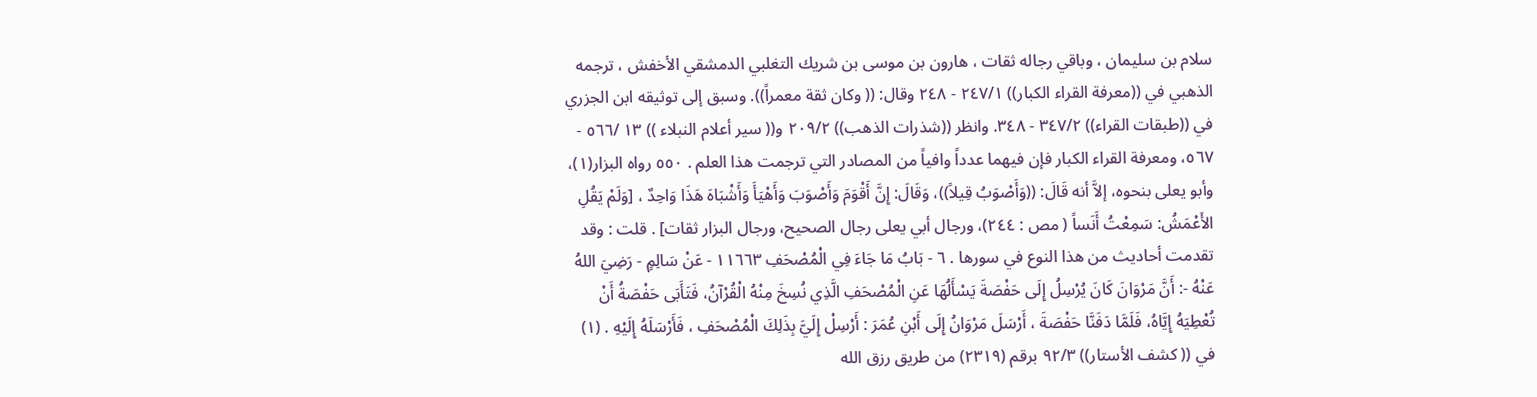سلام بن سليمان ، وباقي رجاله ثقات ، هارون بن موسى بن شريك التغلبي الدمشقي الأخفش ، ترجمه الذهبي في ((معرفة القراء الكبار)) ٢٤٧/١ - ٢٤٨ وقال: (( وكان ثقة معمراً)). وسبق إلى توثيقه ابن الجزري في ((طبقات القراء)) ٣٤٧/٢ - ٣٤٨. وانظر ((شذرات الذهب)) ٢٠٩/٢ و(( سير أعلام النبلاء )) ١٣ /٥٦٦ - ٥٦٧، ومعرفة القراء الكبار فإن فيهما عدداً وافياً من المصادر التي ترجمت هذا العلم . ٥٥٠ رواه البزار(١)، وأبو يعلى بنحوه، إلاَّ أنه قَالَ: ((وَأَصْوَبُ قِيلاً))، وَقَالَ: إِنَّ أَقْوَمَ وَأَصْوَبَ وَأَهْيَأَ وَأَشْبَاهَ هَذَا وَاحِدٌ ، [وَلَمْ يَقُلِ الأَعْمَشُ: سَمِعْتُ أَنَساً ( مص : ٢٤٤)، ورجال أبي يعلى رجال الصحيح، ورجال البزار ثقات] . قلت : وقد تقدمت أحاديث من هذا النوع في سورها . ٦ - بَابُ مَا جَاءَ فِي الْمُصْحَفِ ١١٦٦٣ - عَنْ سَالِمٍ - رَضِيَ اللهُ عَنْهُ -: أَنَّ مَرْوَانَ كَانَ يُرْسِلُ إِلَى حَفْصَةَ يَسْأَلُهَا عَنِ الْمُصْحَفِ الَّذِي نُسِخَ مِنْهُ الْقُرْآنُ، فَتَأَبَى حَفْصَةُ أَنْ تُعْطِيَهُ إِيَّاهُ، فَلَمَّا دَفَنَّا حَفْصَةَ ، أَرْسَلَ مَرْوَانُ إِلَى أَبْنِ عُمَرَ : أَرْسِلْ إِلَيَّ بِذَلِكَ الْمُصْحَفِ ، فَأَرْسَلَهُ إِلَيْهِ . (١) في (( كشف الأستار)) ٩٢/٣ برقم (٢٣١٩) من طريق رزق الله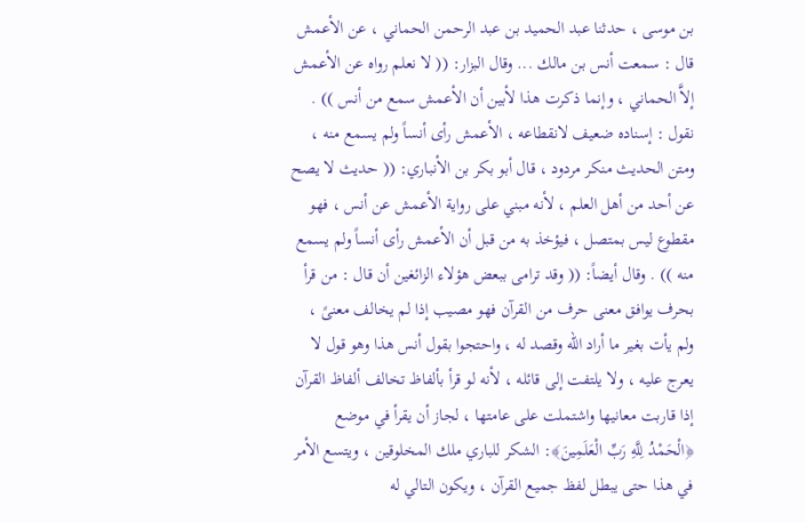بن موسى ، حدثنا عبد الحميد بن عبد الرحمن الحماني ، عن الأعمش قال : سمعت أنس بن مالك ... وقال البزار: (( لا نعلم رواه عن الأعمش إلاَّ الحماني ، وإنما ذكرت هذا لأبين أن الأعمش سمع من أنس )) . نقول : إسناده ضعيف لانقطاعه ، الأعمش رأى أنساً ولم يسمع منه ، ومتن الحديث منكر مردود ، قال أبو بكر بن الأنباري: (( حديث لا يصح عن أحد من أهل العلم ، لأنه مبني على رواية الأعمش عن أنس ، فهو مقطوع ليس بمتصل ، فيؤخذ به من قبل أن الأعمش رأى أنساً ولم يسمع منه )) . وقال أيضاً: (( وقد ترامى ببعض هؤلاء الزائغين أن قال : من قرأ بحرف يوافق معنى حرف من القرآن فهو مصيب إذا لم يخالف معنىً ، ولم يأت بغير ما أراد الله وقصد له ، واحتجوا بقول أنس هذا وهو قول لا يعرج عليه ، ولا يلتفت إلى قائله ، لأنه لو قرأ بألفاظ تخالف ألفاظ القرآن إذا قاربت معانيها واشتملت على عامتها ، لجاز أن يقرأ في موضع ﴿الْحَمْدُ لِلَّهِ رَبِّ الْعَلَمِينَ﴾: الشكر للباري ملك المخلوقين ، ويتسع الأمر في هذا حتى يبطل لفظ جميع القرآن ، ويكون التالي له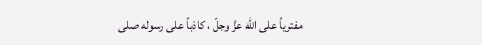مفترياً على الله عزَّ وجلّ ، كاذباً على رسوله صلى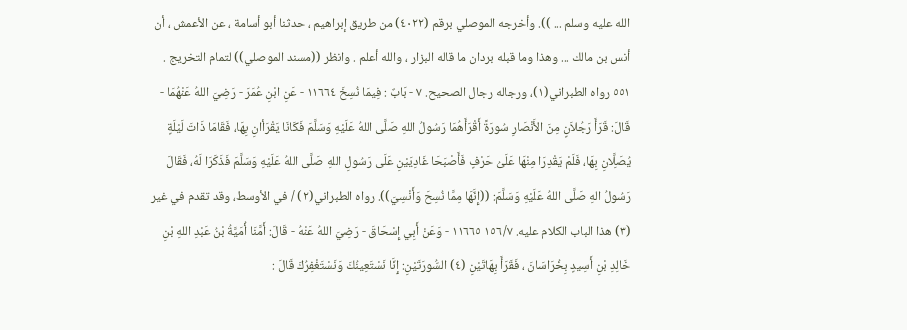الله عليه وسلم ... )). وأخرجه الموصلي برقم (٤٠٢٢) من طريق إبراهيم ، حدثنا أبو أسامة ، عن الأعمش ، أن أنس بن مالك ... وهذا وما قبله بردان ما قاله البزار ، والله أعلم . وانظر ((مسند الموصلي)) لتمام التخريج . ٥٥١ رواه الطبراني(١)، ورجاله رجال الصحيح. ٧ - بَابٌ : فِيمَا نُسِخَ ١١٦٦٤ - عَنِ ابْنِ عُمَرَ - رَضِيَ اللهُ عَنْهُمَا - قَالَ: قَرَأَ رَجُلاَنٍ مِنَ الأَنْصَارِ سُورَةً أَقْرَأَهُمَا رَسُولُ اللهِ صَلَّى اللهُ عَلَيْهِ وَسَلَّمَ فَكَانَا يَقْرَأانِ بِهَا، فَقَامَا ذَاتَ لَيْلَةٍ يُصَلَِّانِ بِهَا، فَلَمْ يَقْدِرَا مِنْهَا عَلَىُ حَرْفٍ فَأَصْبَحَا غَادِيَيْنِ عَلَى رَسُولِ اللهِ صَلَّى اللهُ عَلَيْهِ وَسَلَّمَ فَذَكَرَا لَهُ، فَقَالَ رَسُولُ الهِ صَلَّى اللهُ عَلَيْهِ وَسَلَّمَ: ((إِنَّهَا مِمَّا نُسِحَ وَأَنْسِيَ)). رواه الطبراني(٢) / في الأوسط، وقد تقدم في غير (٣) هذا الباب الكلام عليه. ١٥٦/٧ ١١٦٦٥ - وَعَنْ أَبِي إِسْحَاقَ - رَضِيَ اللهُ عَنْهُ - قَالَ: أَمَّنَا أُمَيَّةُ بْنُ عَبْدِ اللهِ بْنِ خَالِدِ بْنِ أَسِيدٍ بِخُرَاسَانَ ، فَقَرَأَ بِهَاتَيْنِ (٤) السُّورَتَيْنِ: إِنَّا نَسْتَعِينُكَ وَنَسْتَغْفِرُكَ قَالَ :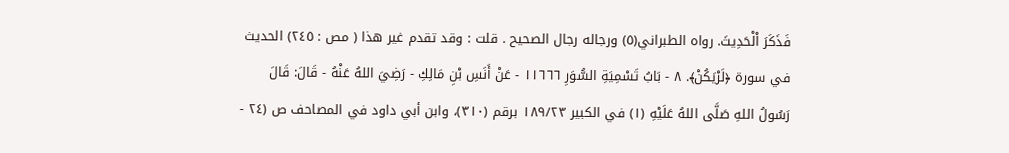فَذَكَرَ اْلْحَدِيثَ. رواه الطبراني(٥) ورجاله رجال الصحيح . قلت : وقد تقدم غير هذا ( مص : ٢٤٥) الحديث في سورة ﴿لَرْيَكُنْ﴾. ٨ - بَابُ تَسْمِيَةِ السُّوَرِ ١١٦٦٦ - عَنْ أَنَسِ بْنِ مَالِكِ - رَضِيَ اللهُ عَنْهُ - قَالَ: قَالَ رَسُولُ اللهِ صَلَّى اللهُ عَلَيْهِ (١) في الكبير ١٨٩/٢٣ برقم (٣١٠)، وابن أبي داود في المصاحف ص (٢٤ -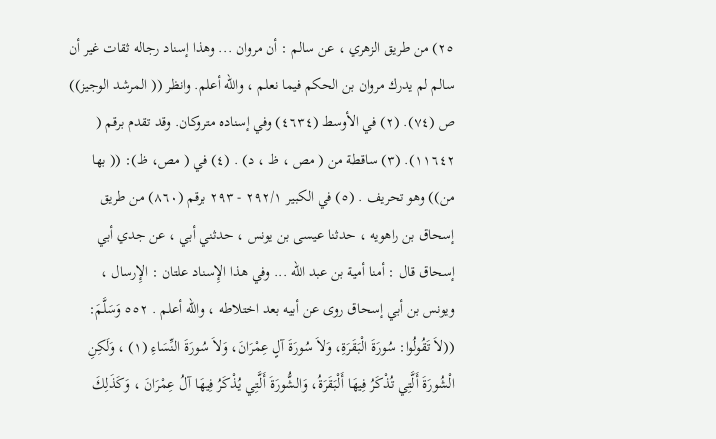٢٥) من طريق الزهري ، عن سالم : أن مروان ... وهذا إسناد رجاله ثقات غير أن سالم لم يدرك مروان بن الحكم فيما نعلم ، والله أعلم. وانظر (( المرشد الوجيز)) ص (٧٤). (٢) في الأوسط (٤٦٣٤) وفي إسناده متروكان. وقد تقدم برقم ( ١١٦٤٢). (٣) ساقطة من ( مص ، ظ ، د) . (٤) في ( مص، ظ): (( بها من)) وهو تحريف . (٥) في الكبير ٢٩٢/١ - ٢٩٣ برقم (٨٦٠) من طريق إسحاق بن راهويه ، حدثنا عيسى بن يونس ، حدثني أبي ، عن جدي أبي إسحاق قال : أمنا أمية بن عبد الله ... وفي هذا الإِسناد علتان : الإِرسال ، ويونس بن أبي إسحاق روى عن أبيه بعد اختلاطه ، والله أعلم . ٥٥٢ وَسَلَّمَ: ((لاَ تَقُولُوا: سُورَةَ الْبَقَرَةِ، وَلاَ سُورَةَ آلٍ عِمْرَانَ، وَلاَ سُورَةَ النِّسَاءِ (١) ، وَلَكِنِ الْشُورَةَ أَلَّتِي تُذْكَرُ فِيهَا أَلْبَقَرَةُ، وَالشُّورَةَ أَلَّتِي يُذْكَرُ فِيهَا آلُ عِمْرَانَ ، وَكَذَلِكَ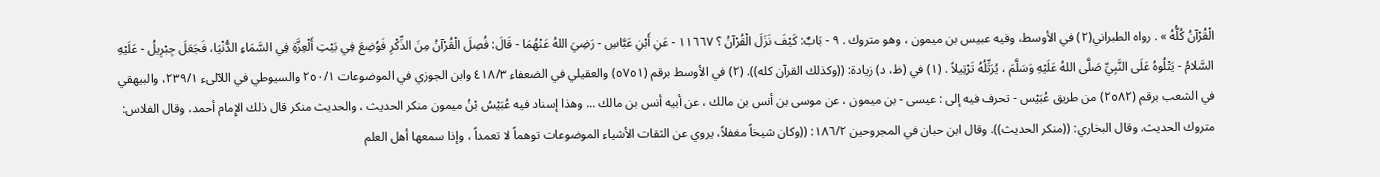الْقُرْآنُ كُلُّهُ » . رواه الطبراني(٢) في الأوسط، وفيه عبيس بن ميمون ، وهو متروك . ٩ - بَابٌ: كَيْفَ نَزَلَ الْقُرْآنُ ؟ ١١٦٦٧ - عَنِ أَبْنِ عَبَّاسِ - رَضِيَ اللهُ عَنْهُمَا - قَالَ: فُصِلَ الْقُرْآنُ مِنَ الذِّكْرِ فَوُضِعَ فِي بَيْتِ أَلْعِزَّةِ فِي السَّمَاءِ الدُّنْيَا، فَجَعَلَ جِبْرِيلُ - عَلَيْهِ السَّلامُ - يَتْلُوهُ عَلَى النَّبِيِّ صَلَّى اللهُ عَلَيْهِ وَسَلَّمَ ، يُرَتِّلُهُ تَرْتِيلاً . (١) في (ظ، د) زيادة: ((وكذلك القرآن كله)). (٢) في الأوسط برقم (٥٧٥١) والعقيلي في الضعفاء ٤١٨/٣ وابن الجوزي في الموضوعات ٢٥٠/١ والسيوطي في اللآلىء ٢٣٩/١، والبيهقي في الشعب برقم (٢٥٨٢) من طريق عُبَيْس - تحرف فيه إلى : عيسى - بن ميمون ، عن موسى بن أنس بن مالك ، عن أبيه أنس بن مالك ... وهذا إسناد فيه عُبَيْسُ بْنُ ميمون منكر الحديث ، والحديث منكر قال ذلك الإِمام أحمد، وقال الفلاس: متروك الحديث. وقال البخاري: ((منكر الحديث)). وقال ابن حبان في المجروحين ١٨٦/٢: ((وكان شيخاً مغفلاً، يروي عن الثقات الأشياء الموضوعات توهماً لا تعمداً ، وإذا سمعها أهل العلم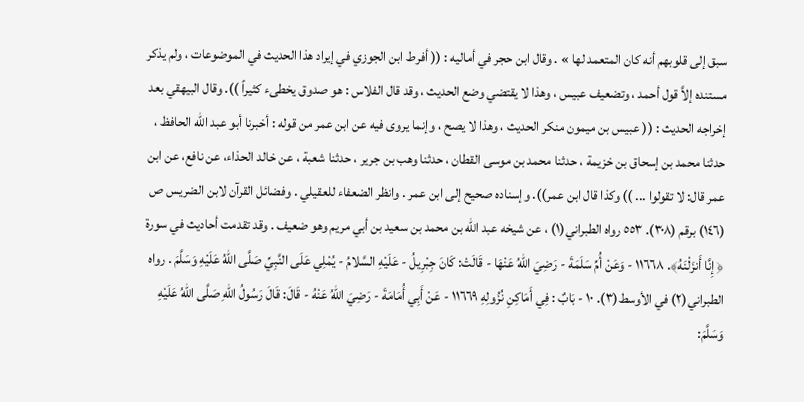سبق إلى قلوبهم أنه كان المتعمد لها » . وقال ابن حجر في أماليه : (( أفرط ابن الجوزي في إيراد هذا الحديث في الموضوعات ، ولم يذكر مستنده إلاَّ قول أحمد ، وتضعيف عبيس ، وهذا لا يقتضي وضع الحديث ، وقد قال الفلاس : هو صدوق يخطىء كثيراً )). وقال البيهقي بعد إخراجه الحديث : (( عبيس بن ميمون منكر الحديث ، وهذا لا يصح ، وإنما يروى فيه عن ابن عمر من قوله : أخبرنا أبو عبد الله الحافظ ، حدثنا محمد بن إسحاق بن خزيمة ، حدثنا محمد بن موسى القطان ، حدثنا وهب بن جرير ، حدثنا شعبة ، عن خالد الحذاء، عن نافع، عن ابن عمر قال: لا تقولوا ... )) وكذا قال ابن عمر)). وإسناده صحيح إلى ابن عمر . وانظر الضعفاء للعقيلي . وفضائل القرآن لابن الضريس ص (١٤٦) برقم (٣٠٨). ٥٥٣ رواه الطبراني(١) ، عن شيخه عبد الله بن محمد بن سعيد بن أبي مريم وهو ضعيف . وقد تقدمت أحاديث في سورة ﴿ إِنَّا أَنزَلْنَهُ﴾. ١١٦٦٨ - وَعَنْ أُمِّ سَلَمَةَ - رَضِيَ اللهُ عَنْهَا - قَالَتْ: كَانَ جِبْرِيلُ - عَلَيْهِ السَّلامُ - يُمْلِي عَلَى النَّبِيِّ صَلَّى اللهُ عَلَيْهِ وَسَلَّمَ . رواه الطبراني(٢) في الأوسط(٣). ١٠ - بَابٌ : فِي أَمَاكِنِ نُزُولِهِ ١١٦٦٩ - عَنْ أَبِي أُمَامَةَ - رَضِيَ اللهُ عَنْهُ - قَالَ: قَالَ رَسُولُ اللهِ صَلَّى اللهُ عَلَيْهِ وَسَلَّمَ: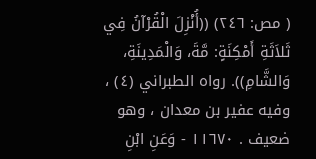( مص: ٢٤٦) ((أُنْزِلَ الْقُرْآنُ فِي ثَلاَثَةِ أَمْكِنَةٍ: مَّةَ، وَالْمَدِينَةِ، وَالشَّامِ)). رواه الطبراني (٤) ، وفيه عفير بن معدان ، وهو ضعيف . ١١٦٧٠ - وَعَنِ ابْنِ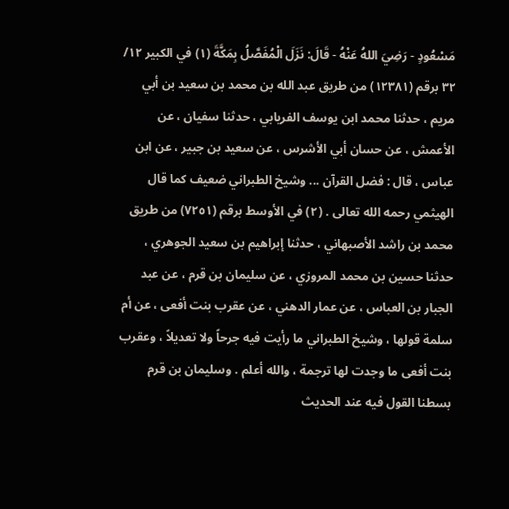مَسْعُودٍ - رَضِيَ اللهُ عَنْهُ - قَالَ: نَزَلَ الْمُفَصَّلُ بِمَكَّةَ (١) في الكبير ١٢/ ٣٢ برقم (١٢٣٨١) من طريق عبد الله بن محمد بن سعيد بن أبي مريم ، حدثنا محمد ابن يوسف الفريابي ، حدثنا سفيان ، عن الأعمش ، عن حسان أبي الأشرس ، عن سعيد بن جبير ، عن ابن عباس ، قال : فضل القرآن ... وشيخ الطبراني ضعيف كما قال الهيثمي رحمه الله تعالى . (٢) في الأوسط برقم (٧٢٥١) من طريق محمد بن راشد الأصبهاني ، حدثنا إبراهيم بن سعيد الجوهري ، حدثنا حسين بن محمد المروزي ، عن سليمان بن قرم ، عن عبد الجبار بن العباس ، عن عمار الدهني ، عن عقرب بنت أفعى ، عن أم سلمة قولها ، وشيخ الطبراني ما رأيت فيه جرحاً ولا تعديلاً ، وعقرب بنت أفعى ما وجدت لها ترجمة ، والله أعلم . وسليمان بن قرم بسطنا القول فيه عند الحديث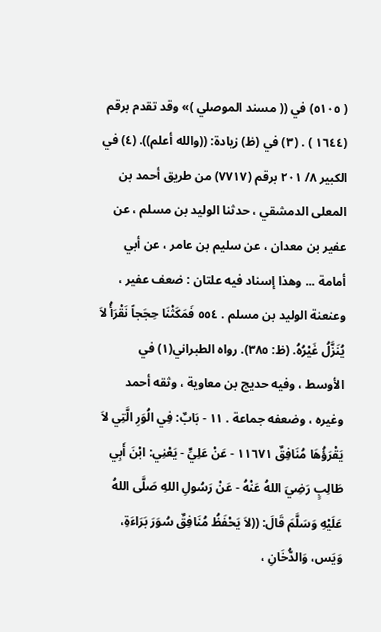( ٥١٠٥) في (( مسند الموصلي )» وقد تقدم برقم (١٦٤٤ ) . (٣) في (ظ) زيادة: ((والله أعلم)). (٤) في الكبير ٨/ ٢٠١ برقم (٧٧١٧) من طريق أحمد بن المعلى الدمشقي ، حدثنا الوليد بن مسلم ، عن عفير بن معدان ، عن سليم بن عامر ، عن أبي أمامة ... وهذا إسناد فيه علتان : ضعف عفير ، وعنعنة الوليد بن مسلم . ٥٥٤ فَمَكَثْنَا حِجَجاً نَقْرَأُ لاَ يُنَزَّلُ غَيْرُهُ. (ظ: ٣٨٥). رواه الطبراني(١) في الأوسط ، وفيه حديج بن معاوية ، وثقه أحمد وغيره ، وضعفه جماعة . ١١ - بَابٌ: فِي الُوَرِ الَّتِي لاَ يَقْرَؤُهَا مُنَافِقٌ ١١٦٧١ - عَنْ عَلِيٍّ - يَعْنِي: ابْنَ أَبِي طَالِبٍ رَضِيَ اللهُ عَنْهُ - عَنْ رَسُولِ اللهِ صَلَّى اللهُ عَلَيْهِ وَسَلَّمَ قَالَ: ((لاَ يَحْفَظُ مُنَافِقٌ سُوَرَ بَرَاءَةِ، وَيَس، وَالدُّخَانِ ،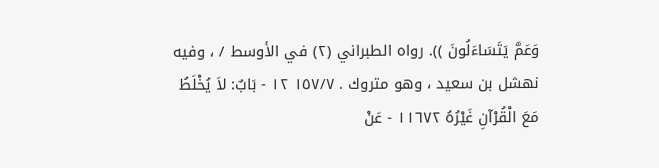وَعَمَّ يَتَسَاءَلُونَ )). رواه الطبراني (٢) في الأوسط / ، وفيه نهشل بن سعيد ، وهو متروك . ١٥٧/٧ ١٢ - بَابٌ: لاَ يُخْلَطُ مَعَ الْقُرْآنِ غَيْرُهُ ١١٦٧٢ - عَنْ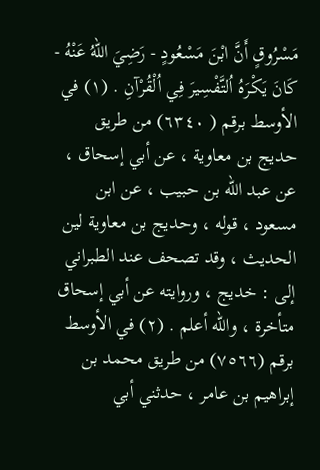مَسْرُوقٍ أَنَّ ابْنَ مَسْعُودٍ - رَضِيَ اللهُ عَنْهُ - كَانَ يَكْرَهُ اُلتَّفْسِيرَ فِي اُلْقُرْآنِ . (١) في الأوسط برقم ( ٦٣٤٠) من طريق حديج بن معاوية ، عن أبي إسحاق ، عن عبد الله بن حبيب ، عن ابن مسعود ، قوله ، وحديج بن معاوية لين الحديث ، وقد تصحف عند الطبراني إلى : خديج ، وروايته عن أبي إسحاق متأخرة ، والله أعلم . (٢) في الأوسط برقم (٧٥٦٦) من طريق محمد بن إبراهيم بن عامر ، حدثني أبي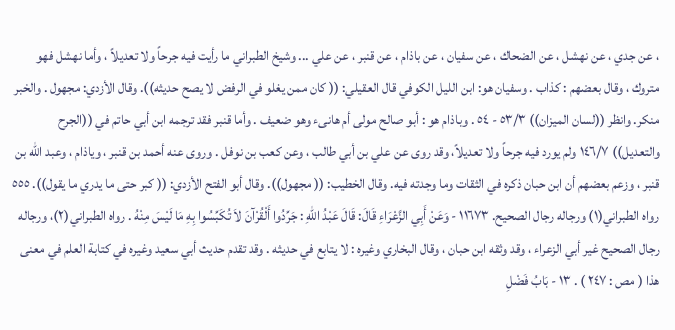، عن جدي ، عن نهشل ، عن الضحاك ، عن سفيان ، عن باذام ، عن قنبر ، عن علي ... وشيخ الطبراني ما رأيت فيه جرحاً ولا تعديلاً ، وأما نهشل فهو متروك ، وقال بعضهم : كذاب . وسفيان هو: ابن الليل الكوفي قال العقيلي: (( كان ممن يغلو في الرفض لا يصح حديثه)). وقال الأزدي: مجهول . والخبر منكر. وانظر ((لسان الميزان)) ٥٣/٣ - ٥٤ . وباذام هو : أبو صالح مولى أم هانىء وهو ضعيف . وأما قنبر فقد ترجمه ابن أبي حاتم في ((الجرح والتعديل)) ١٤٦/٧ ولم يورد فيه جرحاً ولا تعديلاً، وقد روى عن علي بن أبي طالب ، وعن كعب بن نوفل . وروى عنه أحمد بن قنبر ، وياذام ، وعبد الله بن قنبر ، وزعم بعضهم أن ابن حبان ذكره في الثقات وما وجدته فيه. وقال الخطيب: (( مجهول)). وقال أبو الفتح الأزدي: (( كبر حتى ما يدري ما يقول)). ٥٥٥ رواه الطبراني(١) ورجاله رجال الصحيح. ١١٦٧٣ - وَعَنْ أَبِي الزَّعْرَاءِ قَالَ: قَالَ عَبْدُ اللهِ : جَرِّدُوا أَلْقُرْآنَ لاَ تُكَبِّسُوا بِهِ مَا لَيْسَ مِنْهُ . رواه الطبراني(٢)، ورجاله رجال الصحيح غير أبي الزعراء ، وقد وثقه ابن حبان ، وقال البخاري وغيره : لا يتابع في حديثه . وقد تقدم حديث أبي سعيد وغيره في كتابة العلم في معنى هذا ( مص : ٢٤٧ ) . ١٣ - بَابُ فَضْلِ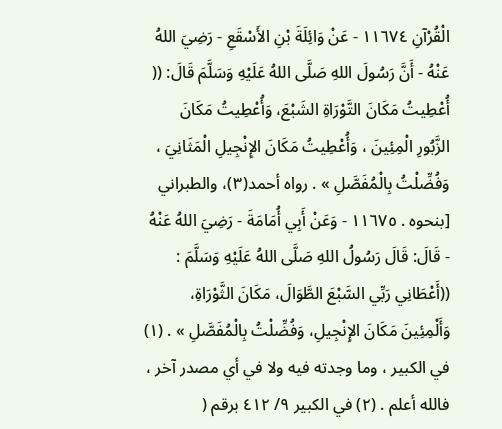الْقُرْآنِ ١١٦٧٤ - عَنْ وَائِلَةَ بْنِ الأَسْقَعِ - رَضِيَ اللهُ عَنْهُ - أَنَّ رَسُولَ اللهِ صَلَّى اللهُ عَلَيْهِ وَسَلَّمَ قَالَ: (( أُعْطِيتُ مَكَانَ التَّوْرَاةِ الشَبْعَ، وَأُعْطِيتُ مَكَانَ الزَّبُورِ الْمِئِينَ ، وَأُعْطِيتُ مَكَانَ الإِنْجِيلِ الْمَثَانِيَ ، وَفُضِّلْتُ بِالْمُفَصَّلِ » . رواه أحمد(٣)، والطبراني [بنحوه . ١١٦٧٥ - وَعَنْ أَبِي أُمَامَةَ - رَضِيَ اللهُ عَنْهُ - قَالَ: قَالَ رَسُولُ اللهِ صَلَّى اللهُ عَلَيْهِ وَسَلَّمَ : ((أَعْطَانِي رَبِّي السَّبْعَ الطَّوَالَ، مَكَانَ الثَّوْرَاةِ، وَأَلْمِئِينَ مَكَانَ الإِنْجِيلِ، وَفُضِّلْتُ بِالْمُفَصَّلِ » . (١) في الكبير ، وما وجدته فيه ولا في أي مصدر آخر ، فالله أعلم . (٢) في الكبير ٩/ ٤١٢ برقم (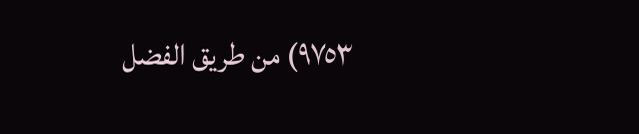٩٧٥٣) من طريق الفضل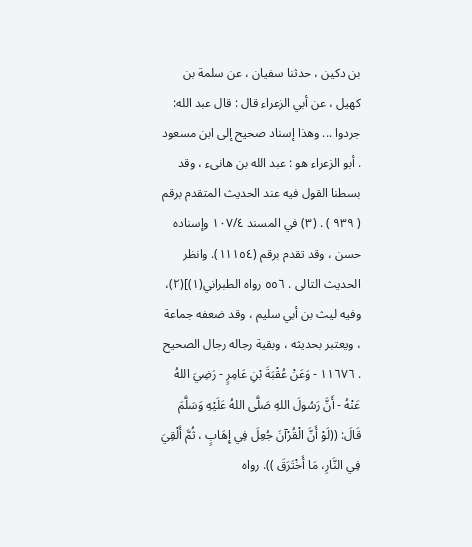بن دكين ، حدثنا سفيان ، عن سلمة بن كهيل ، عن أبي الزعراء قال : قال عبد الله: جردوا ... وهذا إسناد صحيح إلى ابن مسعود . أبو الزعراء هو : عبد الله بن هانىء ، وقد بسطنا القول فيه عند الحديث المتقدم برقم ( ٩٣٩ ) . (٣) في المسند ١٠٧/٤ وإسناده حسن ، وقد تقدم برقم (١١١٥٤). وانظر الحديث التالى . ٥٥٦ رواه الطبراني(١)](٢)، وفيه ليث بن أبي سليم ، وقد ضعفه جماعة ، ويعتبر بحديثه ، وبقية رجاله رجال الصحيح . ١١٦٧٦ - وَعَنْ عُقْبَةَ بْنِ عَامِرٍ - رَضِيَ اللهُ عَنْهُ - أَنَّ رَسُولَ اللهِ صَلَّى اللهُ عَلَيْهِ وَسَلَّمَ قَالَ: ((لَوْ أَنَّ الْقُرْآنَ جُعِلَ فِي إِهَابٍ ، ثُمَّ أَلْقِيَ فِي النَّارِ، مَا أَخْتَرَقَ )). رواه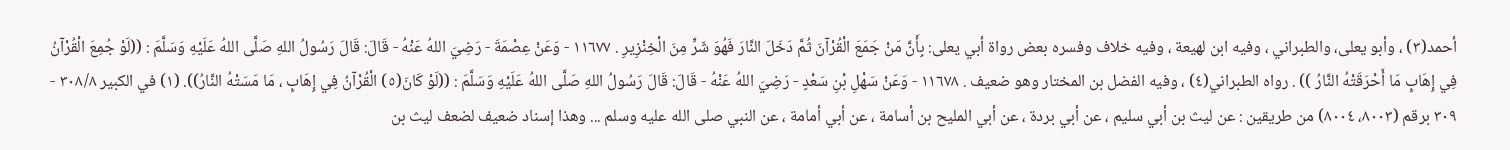أحمد(٣) ، وأبو يعلى، والطبراني ، وفيه ابن لهيعة ، وفيه خلاف وفسره بعض رواة أبي يعلى: بِأَنَّ مَنْ جَمَعَ الْقُرْآنَ ثُمَّ دَخَلَ النَّارَ فَهُوَ شَرٍّ مِنَ الْخِنْزِيرِ . ١١٦٧٧ - وَعَنْ عِصْمَةَ - رَضِيَ اللهُ عَنْهُ - قَالَ: قَالَ رَسُولُ اللهِ صَلَّى اللهُ عَلَيْهِ وَسَلَّمَ : ((لَوْ جُمِعَ الْقُرْآنُ فِي إِهَابٍ مَا أَحْرَقَتْهُ النَّارُ )) . رواه الطبراني(٤) ، وفيه الفضل بن المختار وهو ضعيف . ١١٦٧٨ - وَعَنْ سَهْلِ بْنِ سَعْدٍ - رَضِيَ اللهُ عَنْهُ - قَالَ: قَالَ رَسُولُ اللهِ صَلَّى اللهُ عَلَيْهِ وَسَلَّمَ : ((لَوْ كَانَ(٥) الْقُرْآنُ فِي إِهَابٍ ، مَا مَسَتْهُ النَّارُ)). (١) في الكبير ٣٠٨/٨ - ٣٠٩ برقم (٨٠٠٣، ٨٠٠٤) من طريقين : عن ليث بن أبي سليم ، عن أبي بردة ، عن أبي المليح بن أسامة ، عن أبي أمامة ، عن النبي صلى الله عليه وسلم ... وهذا إسناد ضعيف لضعف ليث بن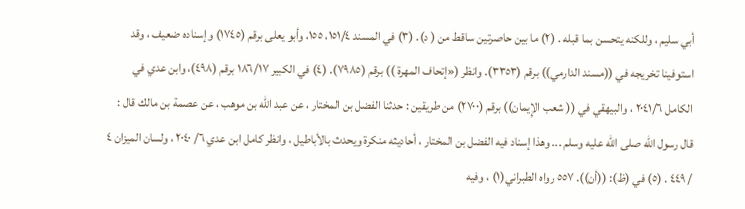أبي سليم ، وللكنه يتحسن بما قبله . (٢) ما بين حاصرتين ساقط من ( د). (٣) في المسند ١٥١/٤، ١٥٥، وأبو يعلى برقم (١٧٤٥) وإسناده ضعيف ، وقد استوفينا تخريجه في ((مسند الدارمي)) برقم (٣٣٥٣). وانظر («إتحاف المهرة )) برقم (٧٩٨٥). (٤) في الكبير ١٨٦/١٧ برقم (٤٩٨)، وابن عدي في الكامل ٢٠٤١/٦ ، والبيهقي في (( شعب الإِيمان)) برقم (٢٧٠٠) من طريقين : حدثنا الفضل بن المختار ، عن عبد الله بن موهب ، عن عصمة بن مالك قال : قال رسول الله صلى الله عليه وسلم ... وهذا إسناد فيه الفضل بن المختار ، أحاديثه منكرة ويحدث بالأباطيل ، وانظر كامل ابن عدي ٦/ ٢٠٤٠ ، ولسان الميزان ٤ / ٤٤٩ . (٥) في (ظ): ((أن)). ٥٥٧ رواه الطبراني(١) ، وفيه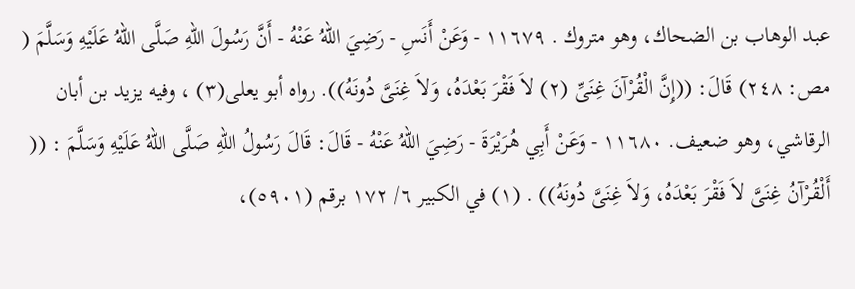عبد الوهاب بن الضحاك، وهو متروك . ١١٦٧٩ - وَعَنْ أَنَسِ - رَضِيَ اللهُ عَنْهُ - أَنَّ رَسُولَ اللهِ صَلَّى اللهُ عَلَيْهِ وَسَلَّمَ ( مص: ٢٤٨) قَالَ: ((إِنَّ الْقُرْآنَ غِنَىِّ (٢) لاَ فَقْرَ بَعْدَهُ، وَلاَ غِنَىَّ دُونَهُ)). رواه أبو يعلى(٣) ، وفيه يزيد بن أبان الرقاشي، وهو ضعيف. ١١٦٨٠ - وَعَنْ أَبِي هُرَيْرَةَ - رَضِيَ اللهُ عَنْهُ - قَالَ: قَالَ رَسُولُ اللهِ صَلَّى اللهُ عَلَيْهِ وَسَلَّمَ : (( أَلْقُرْآنُ غِنَىَّ لاَ فَقْرَ بَعْدَهُ، وَلاَ غِنَىَّ دُونَهُ)) . (١) في الكبير ٦/ ١٧٢ برقم (٥٩٠١)،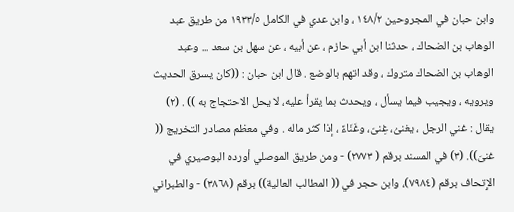وابن حبان في المجروحين ١٤٨/٢ ، وابن عدي في الكامل ١٩٣٣/٥ من طريق عبد الوهاب بن الضحاك ، حدثنا ابن أبي حازم ، عن أبيه ، عن سهل بن سعد ... وعبد الوهاب بن الضحاك متروك ، وقد اتهم بالوضع . قال ابن حبان : ((كان يسرق الحديث ويرويه ، ويجيب فيما يسأل ، ويحدث بما يقرأ عليه، لا يحل الاحتجاج به )) . (٢) يقال : غني الرجل ، يغنىُ، غِنىّ، وغَنَاءً ، إذا كثر ماله . وفي معظم مصادر التخريج (( غنىَ)). (٣) في المسند برقم ( ٢٧٧٣) - ومن طريق الموصلي أورده البوصيري في الإِتحاف برقم (٧٩٨٤)، وابن حجر في (( المطالب العالية)) برقم (٣٨٦٨) - والطبراني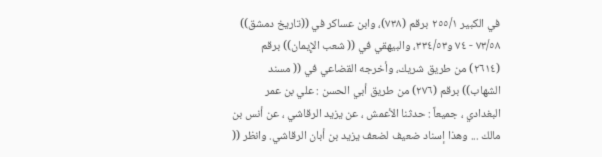في الكبير ٢٥٥/١ برقم (٧٣٨)، وابن عساكر في ((تاريخ دمشق)) ٧٣/٥٨ - ٧٤ و٣٣٤/٥٣، والبيهقي في (( شعب الإِيمان)) برقم (٢٦١٤) من طريق شريك، وأخرجه القضاعي في (( مسند الشهاب)) برقم (٢٧٦) من طريق أبي الحسن : علي بن عمر البغدادي ، جميعاً : حدثنا الأعمش ، عن يزيد الرقاشي ، عن أنس بن مالك ... وهذا إسناد ضعيف لضعف يزيد بن أبان الرقاشي. وانظر ((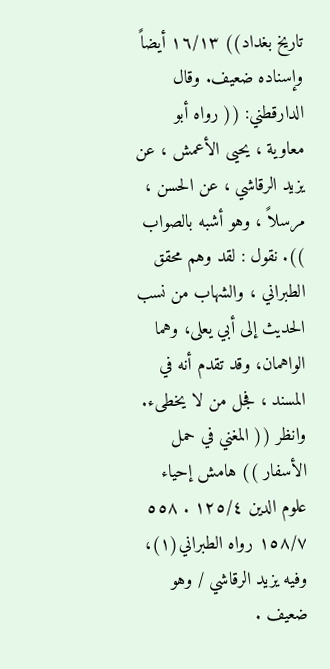تاريخ بغداد)) ١٦/١٣ أيضاً وإسناده ضعيف. وقال الدارقطني: (( رواه أبو معاوية ، يحيى الأعمش ، عن يزيد الرقاشي ، عن الحسن ، مرسلاً ، وهو أشبه بالصواب )). نقول : لقد وهم محقق الطبراني ، والشهاب من نسب الحديث إلى أبي يعلى، وهما الواهمان، وقد تقدم أنه في المسند ، فجل من لا يخطىء. وانظر (( المغني في حمل الأسفار )) هامش إحياء علوم الدين ١٢٥/٤ . ٥٥٨ ١٥٨/٧ رواه الطبراني(١)، وفيه يزيد الرقاشي / وهو ضعيف .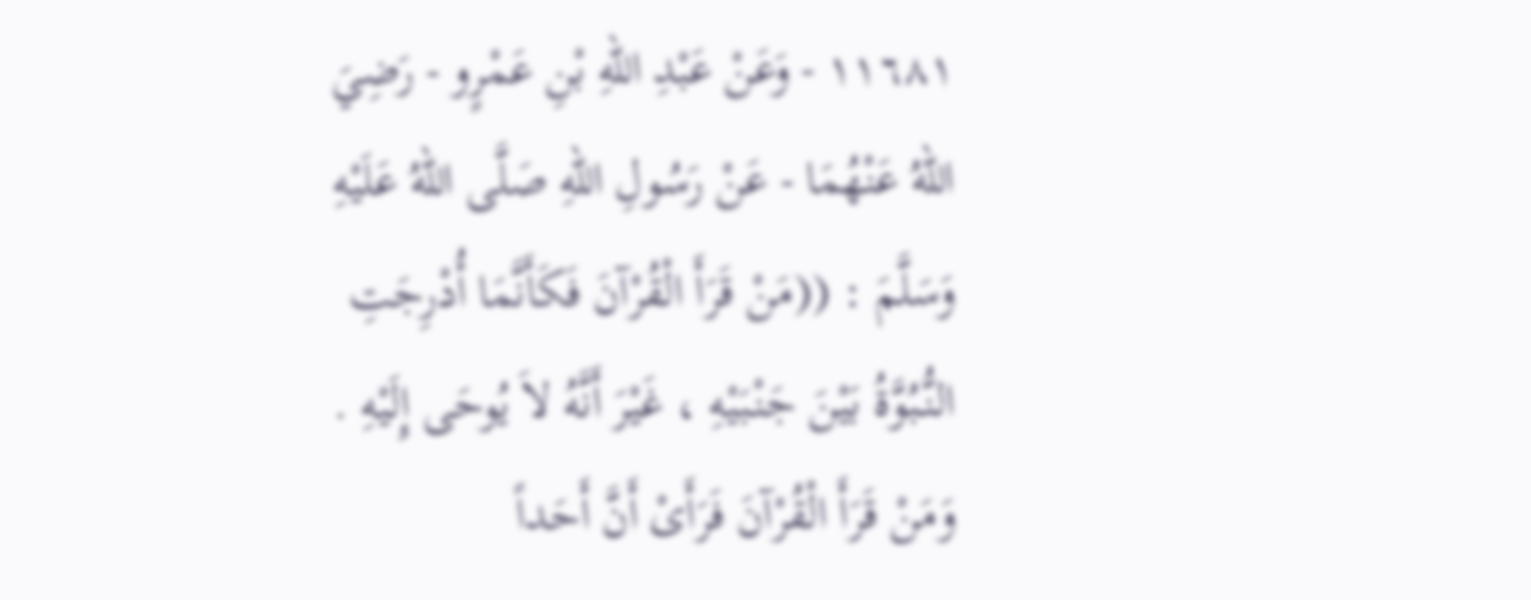١١٦٨١ - وَعَنْ عَبْدِ اللهِ بْنِ عَمْرٍو - رَضِيَ اللهُ عَنْهُمَا - عَنْ رَسُولِ اللهِ صَلَّى اللهُ عَلَيْهِ وَسَلَّمَ : ((مَنْ قَرَأَ الْقُرْآنَ فَكَأَنَّمَا أُدْرِجَتِ النُّبُوَّةُ بَيْنَ جَنْبَيْهِ ، غَيْرَ أَنَّهُ لاَ يُوحَى إِلَيْهِ . وَمَنْ قَرَأَ الْقُرْآنَ فَرَأَىْ أَنَّ أَحَداً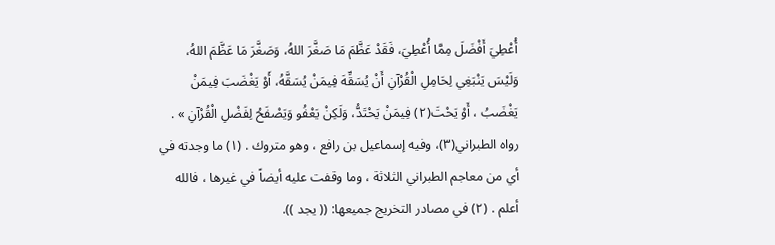أُعْطِيَ أَفْضَلَ مِمَّا أُعْطِيَ، فَقَدْ عَظَّمَ مَا صَغَّرَ اللهُ، وَصَغَّرَ مَا عَظَّمَ اللهُ، وَلَيْسَ يَنْبَغِي لِحَامِلِ الْقُرْآنِ أَنْ يُسَقِّهَ فِيمَنْ يُسَقَّهُ، أَوْ يَغْضَبَ فِيمَنْ يَغْضَبُ ، أَوْ يَحْتَ(٢) فِيمَنْ يَحْتَدُّ، وَلَكِنْ يَعْفُو وَيَصْفَحُ لِفَضْلِ الْقُرْآنِ » . رواه الطبراني(٣)، وفيه إسماعيل بن رافع ، وهو متروك . (١) ما وجدته في أي من معاجم الطبراني الثلاثة ، وما وقفت عليه أيضاً في غيرها ، فالله أعلم . (٢) في مصادر التخريج جميعها: (( يجد )).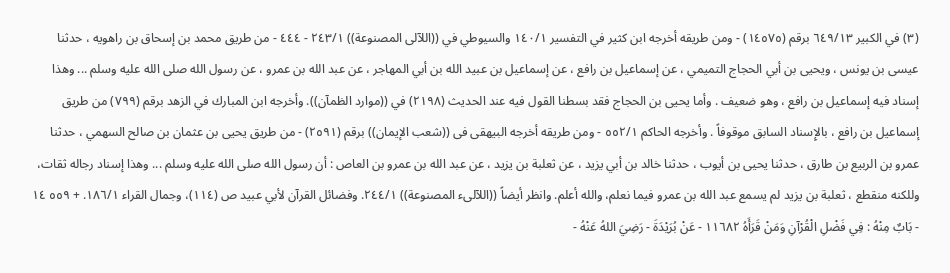(٣) في الكبير ٦٤٩/١٣ برقم (١٤٥٧٥) - ومن طريقه أخرجه ابن كثير في التفسير ١٤٠/١ والسيوطي في ((اللآلى المصنوعة)) ٢٤٣/١ - ٤٤٤ - من طريق محمد بن إسحاق بن راهويه ، حدثنا عيسى بن يونس ، ويحيى بن أبي الحجاج التميمي ، عن إسماعيل بن رافع ، عن إسماعيل بن عبيد الله بن أبي المهاجر ، عن عبد الله بن عمرو ، عن رسول الله صلى الله عليه وسلم ... وهذا إسناد فيه إسماعيل بن رافع ، وهو ضعيف . وأما يحيى بن الحجاج فقد بسطنا القول فيه عند الحديث (٢١٩٨) في ((موارد الظمآن)). وأخرجه ابن المبارك في الزهد برقم (٧٩٩) من طريق إسماعيل بن رافع ، بالإِسناد السابق موقوفاً . وأخرجه الحاكم ٥٥٢/١ - ومن طريقه أخرجه البيهقى فى ((شعب الإيمان)) برقم (٢٥٩١) - من طريق يحيى بن عثمان بن صالح السهمي ، حدثنا عمرو بن الربيع بن طارق ، حدثنا يحيى بن أيوب ، حدثنا خالد بن أبي يزيد ، عن ثعلبة بن يزيد ، عن عبد الله بن عمرو بن العاص : أن رسول الله صلى الله عليه وسلم ... وهذا إسناد رجاله ثقات، وللكنه منقطع ، ثعلبة بن يزيد لم يسمع عبد الله بن عمرو فيما نعلم، والله أعلم. وانظر أيضاً ((اللآلىء المصنوعة)) ٢٤٤/١. وفضائل القرآن لأبي عبيد ص (١١٤)، وجمال القراء ١٨٦/١. + ٥٥٩ ١٤ - بَابٌ مِنْهُ : فِي فَضْلِ الْقُرْآنِ وَمَنْ قَرَأَهُ ١١٦٨٢ - عَنْ بُرَيْدَةَ - رَضِيَ اللهُ عَنْهُ -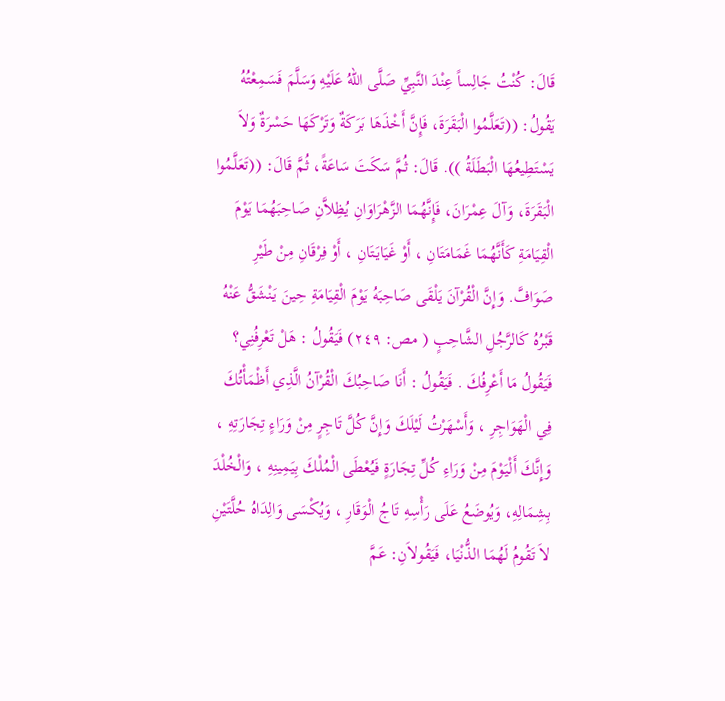قَالَ: كُنْتُ جَالِساً عِنْدَ النَّبِيِّ صَلَّى اللهُ عَلَيْهِ وَسَلَّمَ فَسَمِعْتُهُ يَقُولُ: ((تَعَلَّمُوا الْبَقَرَةَ، فَإِنَّ أَخْذَهَا بَرَكَةٌ وَتَرْكَهَا حَسْرَةٌ وَلاَ يَسْتَطِيعُهَا الْبَطَلَةُ )). قَالَ: ثُمَّ سَكَتَ سَاعَةً، ثُمَّ قَالَ: ((تَعَلَّمُوا الْبَقَرَةَ، وَآلَ عِمْرَانَ، فَإِنَّهُمَا الزَّهْرَاوَانِ يُظِلاَّنِ صَاحِبَهُمَا يَوْمَ الْقِيَامَةِ كَأَنَّهُمَا غَمَامَتَانِ ، أَوْ غَيَايَتَانِ ، أَوْ فِرْقَانِ مِنْ طَيْرِ صَوَافَّ. وَإِنَّ الْقُرْآنَ يَلْقَى صَاحِبَهُ يَوْمَ الْقِيَامَةِ حِينَ يَنْشَقُّ عَنْهُ قَبْرُهُ كَالرَّجُلِ الشَّاحِبٍ ( مص: ٢٤٩) فَيَقُولُ : هَلْ تَعْرِفُنِي؟ فَيَقُولُ مَا أَعْرِفُكَ . فَيَقُولُ : أَنَا صَاحِبُكَ الْقُرْآنُ الَّذِي أَظْمَأْتُكَ فِي الْهَوَاجِرِ ، وَأَسْهَرْتُ لَيْلَكَ وَإِنَّ كُلَّ تَاجِرٍ مِنْ وَرَاءٍ تِجَارَتِهِ ، وَإِنَّكَ أَلْيَوْمَ مِنْ وَرَاءِ كُلِّ تِجَارَةٍ فَيُعْطَى الْمُلْكَ بِيَمِينِهِ ، وَالْخُلْدَ بِشِمَالِهِ، وَيُوضَعُ عَلَى رَأْسِهِ تَاجُ الْوَقَارِ ، وَيُكْسَى وَالِدَاهُ حُلَّتَيْنِ لاَ تَقُومُ لَهُمَا الذُّنْيَا، فَيَقُولاَنِ: عَمَّ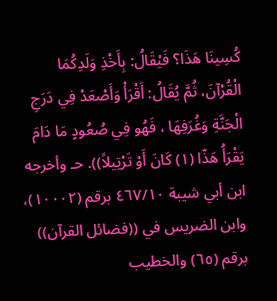كُسِينَا هَذَا؟ فَيْقَالُ: بِأَخْذِ وَلَدِكُمَا الْقُرْآنَ، ثُمَّ يُقَالُ: أَقْرَأْ وَأَصْعَدْ فِي دَرَجِ الْجَنَّةِ وَغُرَفِهَا ، فَهُو فِي صُعُودٍ مَا دَامَ يَقْرَأُ هَذّا (١) كَانَ أَوْ تَرْتِيلاً)). حـ وأخرجه ابن أبي شيبة ٤٦٧/١٠ برقم (١٠٠٠٢)، وابن الضريس في ((فضائل القرآن)) برقم (٦٥) والخطيب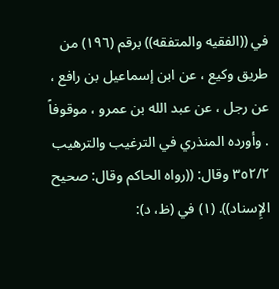في ((الفقيه والمتفقه)) برقم (١٩٦) من طريق وكيع ، عن ابن إسماعيل بن رافع ، عن رجل ، عن عبد الله بن عمرو ، موقوفاً . وأورده المنذري في الترغيب والترهيب ٣٥٢/٢ وقال: ((رواه الحاكم وقال: صحيح الإِسناد)). (١) في (ظ، د):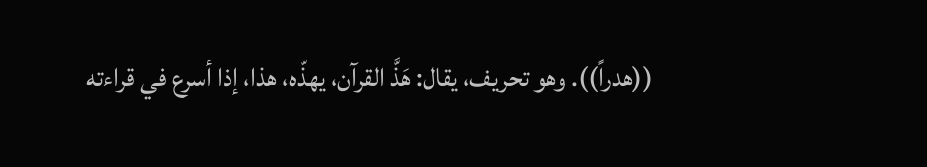((هدراً)). وهو تحريف، يقال: هَذَّ القرآن، يهذّه، هذا، إذا أسرع في قراءته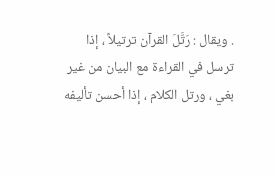. ويقال : رَتَّلَ القرآن ترتيلاً ، إذا ترسل في القراءة مع البيان من غير بغي ، ورتل الكلام ، إذا أحسن تأليفه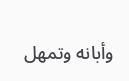وأبانه وتمهل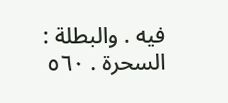فيه . والبطلة : السحرة . ٥٦٠